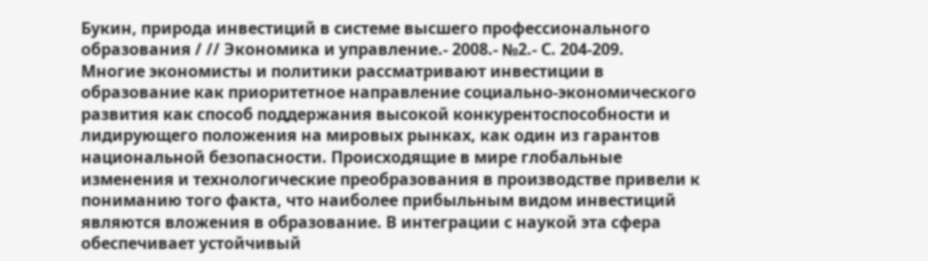Букин, природа инвестиций в системе высшего профессионального образования / // Экономика и управление.- 2008.- №2.- С. 204-209.
Многие экономисты и политики рассматривают инвестиции в образование как приоритетное направление социально-экономического развития как способ поддержания высокой конкурентоспособности и лидирующего положения на мировых рынках, как один из гарантов национальной безопасности. Происходящие в мире глобальные изменения и технологические преобразования в производстве привели к пониманию того факта, что наиболее прибыльным видом инвестиций являются вложения в образование. В интеграции с наукой эта сфера обеспечивает устойчивый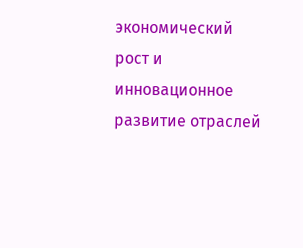экономический рост и инновационное развитие отраслей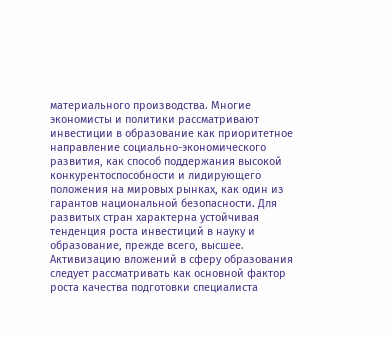материального производства. Многие экономисты и политики рассматривают инвестиции в образование как приоритетное направление социально-экономического развития, как способ поддержания высокой конкурентоспособности и лидирующего положения на мировых рынках, как один из гарантов национальной безопасности. Для развитых стран характерна устойчивая тенденция роста инвестиций в науку и образование, прежде всего, высшее. Активизацию вложений в сферу образования следует рассматривать как основной фактор роста качества подготовки специалиста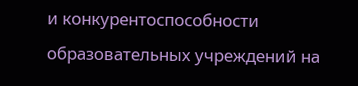и конкурентоспособности образовательных учреждений на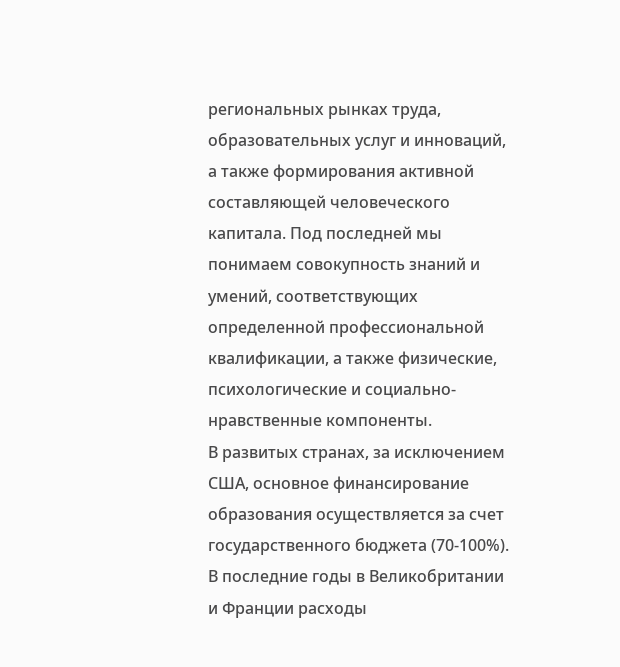региональных рынках труда, образовательных услуг и инноваций, а также формирования активной составляющей человеческого капитала. Под последней мы понимаем совокупность знаний и умений, соответствующих определенной профессиональной квалификации, а также физические, психологические и социально-нравственные компоненты.
В развитых странах, за исключением США, основное финансирование образования осуществляется за счет государственного бюджета (70-100%). В последние годы в Великобритании и Франции расходы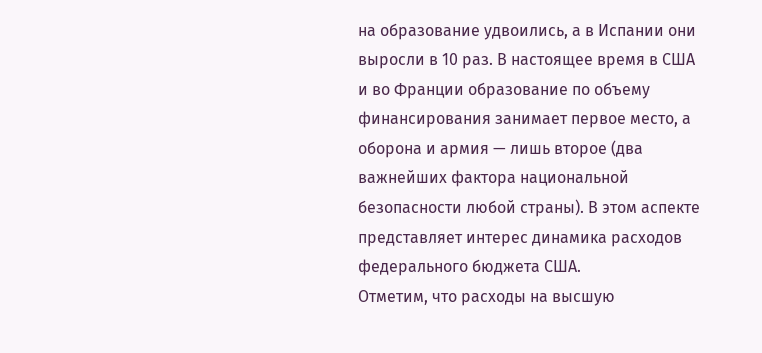на образование удвоились, а в Испании они выросли в 10 раз. В настоящее время в США и во Франции образование по объему финансирования занимает первое место, а оборона и армия — лишь второе (два важнейших фактора национальной безопасности любой страны). В этом аспекте представляет интерес динамика расходов федерального бюджета США.
Отметим, что расходы на высшую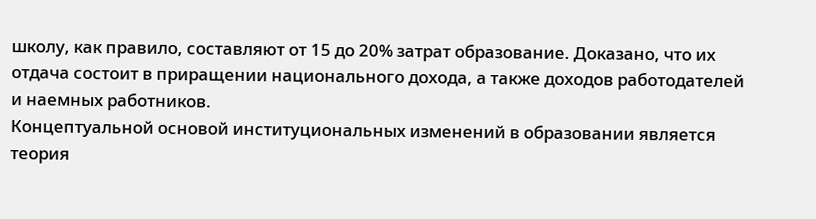школу, как правило, составляют от 15 до 20% затрат образование. Доказано, что их отдача состоит в приращении национального дохода, а также доходов работодателей и наемных работников.
Концептуальной основой институциональных изменений в образовании является теория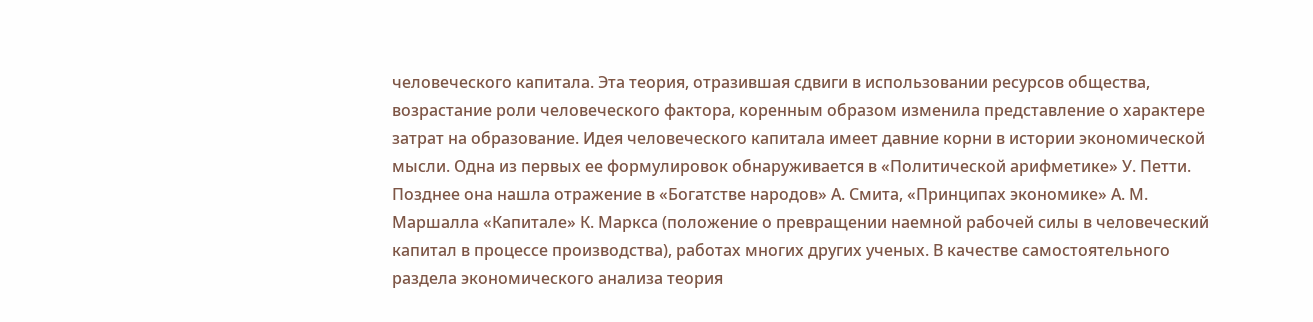человеческого капитала. Эта теория, отразившая сдвиги в использовании ресурсов общества, возрастание роли человеческого фактора, коренным образом изменила представление о характере затрат на образование. Идея человеческого капитала имеет давние корни в истории экономической мысли. Одна из первых ее формулировок обнаруживается в «Политической арифметике» У. Петти. Позднее она нашла отражение в «Богатстве народов» А. Смита, «Принципах экономике» А. М. Маршалла «Капитале» К. Маркса (положение о превращении наемной рабочей силы в человеческий капитал в процессе производства), работах многих других ученых. В качестве самостоятельного раздела экономического анализа теория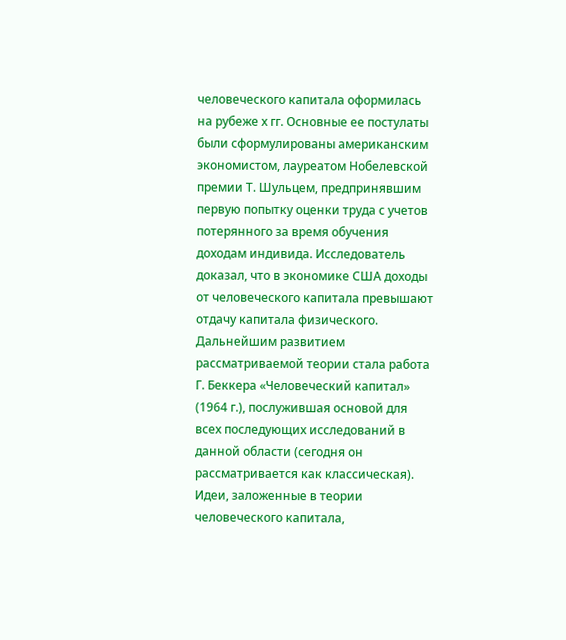человеческого капитала оформилась на рубеже х гг. Основные ее постулаты были сформулированы американским экономистом, лауреатом Нобелевской премии Т. Шульцем, предпринявшим первую попытку оценки труда с учетов потерянного за время обучения доходам индивида. Исследователь доказал, что в экономике США доходы от человеческого капитала превышают отдачу капитала физического. Дальнейшим развитием рассматриваемой теории стала работа Г. Беккера «Человеческий капитал» (1964 г.), послужившая основой для всех последующих исследований в данной области (сегодня он рассматривается как классическая). Идеи, заложенные в теории человеческого капитала,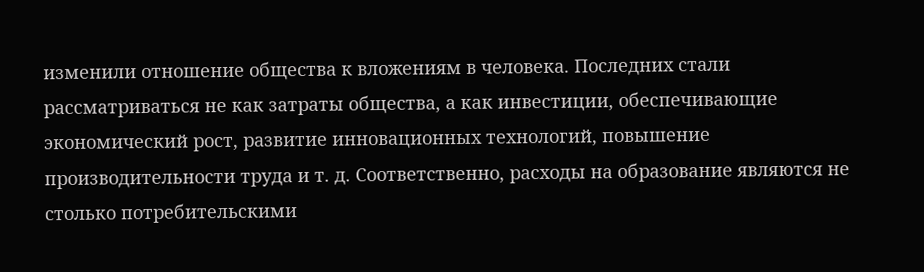изменили отношение общества к вложениям в человека. Последних стали рассматриваться не как затраты общества, а как инвестиции, обеспечивающие экономический рост, развитие инновационных технологий, повышение производительности труда и т. д. Соответственно, расходы на образование являются не столько потребительскими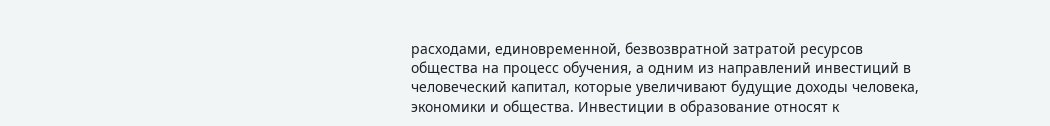расходами, единовременной, безвозвратной затратой ресурсов общества на процесс обучения, а одним из направлений инвестиций в человеческий капитал, которые увеличивают будущие доходы человека, экономики и общества. Инвестиции в образование относят к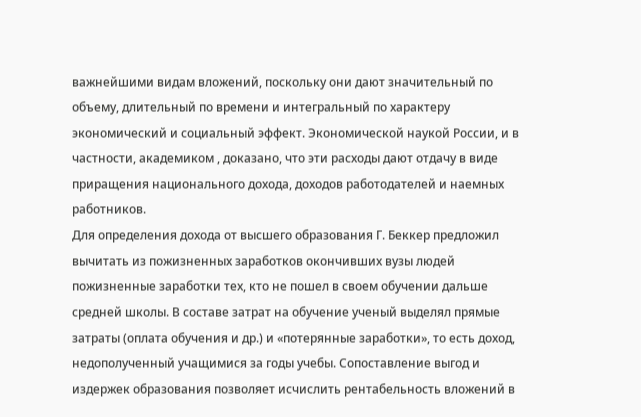важнейшими видам вложений, поскольку они дают значительный по объему, длительный по времени и интегральный по характеру экономический и социальный эффект. Экономической наукой России, и в частности, академиком , доказано, что эти расходы дают отдачу в виде приращения национального дохода, доходов работодателей и наемных работников.
Для определения дохода от высшего образования Г. Беккер предложил вычитать из пожизненных заработков окончивших вузы людей пожизненные заработки тех, кто не пошел в своем обучении дальше средней школы. В составе затрат на обучение ученый выделял прямые затраты (оплата обучения и др.) и «потерянные заработки», то есть доход, недополученный учащимися за годы учебы. Сопоставление выгод и издержек образования позволяет исчислить рентабельность вложений в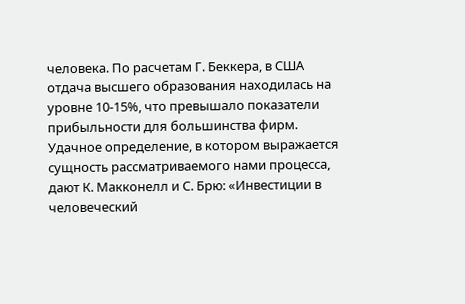человека. По расчетам Г. Беккера, в США отдача высшего образования находилась на уровне 10-15%, что превышало показатели прибыльности для большинства фирм.
Удачное определение, в котором выражается сущность рассматриваемого нами процесса, дают К. Макконелл и С. Брю: «Инвестиции в человеческий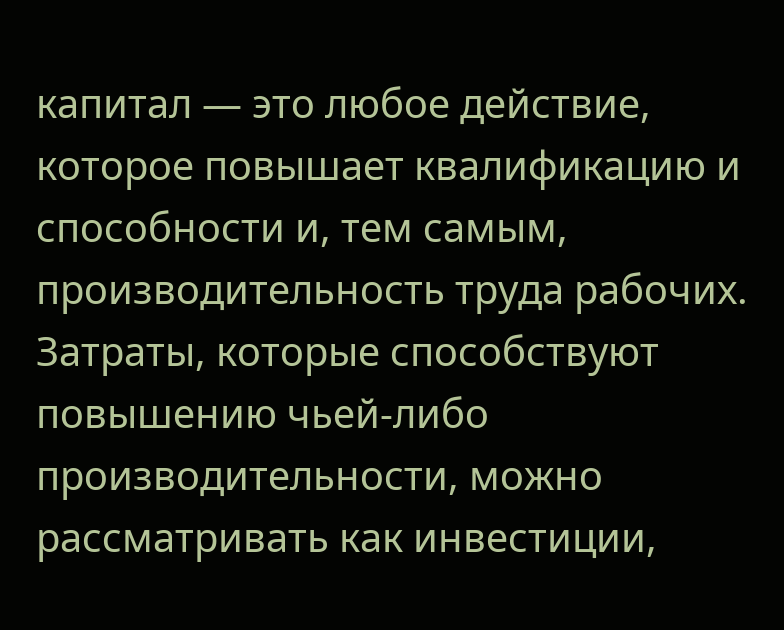капитал — это любое действие, которое повышает квалификацию и способности и, тем самым, производительность труда рабочих. Затраты, которые способствуют повышению чьей-либо производительности, можно рассматривать как инвестиции,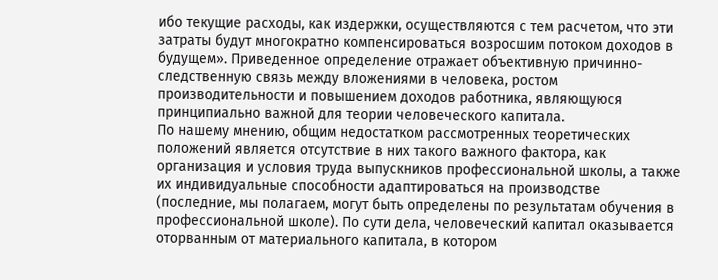ибо текущие расходы, как издержки, осуществляются с тем расчетом, что эти затраты будут многократно компенсироваться возросшим потоком доходов в будущем». Приведенное определение отражает объективную причинно-следственную связь между вложениями в человека, ростом производительности и повышением доходов работника, являющуюся принципиально важной для теории человеческого капитала.
По нашему мнению, общим недостатком рассмотренных теоретических положений является отсутствие в них такого важного фактора, как организация и условия труда выпускников профессиональной школы, а также их индивидуальные способности адаптироваться на производстве (последние, мы полагаем, могут быть определены по результатам обучения в профессиональной школе). По сути дела, человеческий капитал оказывается оторванным от материального капитала, в котором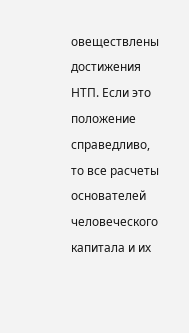овеществлены достижения НТП. Если это положение справедливо, то все расчеты основателей человеческого капитала и их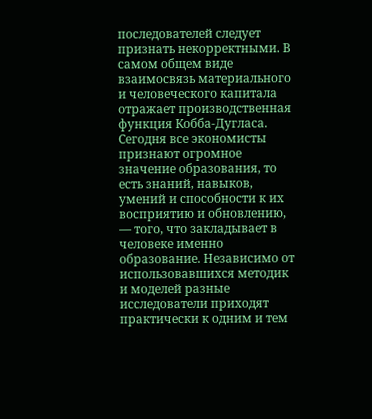последователей следует признать некорректными. В самом общем виде взаимосвязь материального и человеческого капитала отражает производственная функция Кобба-Дугласа.
Сегодня все экономисты признают огромное значение образования, то есть знаний, навыков, умений и способности к их восприятию и обновлению, — того, что закладывает в человеке именно образование. Независимо от использовавшихся методик и моделей разные исследователи приходят практически к одним и тем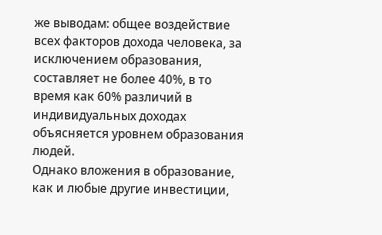же выводам: общее воздействие всех факторов дохода человека, за исключением образования, составляет не более 40%, в то время как 60% различий в индивидуальных доходах объясняется уровнем образования людей.
Однако вложения в образование, как и любые другие инвестиции,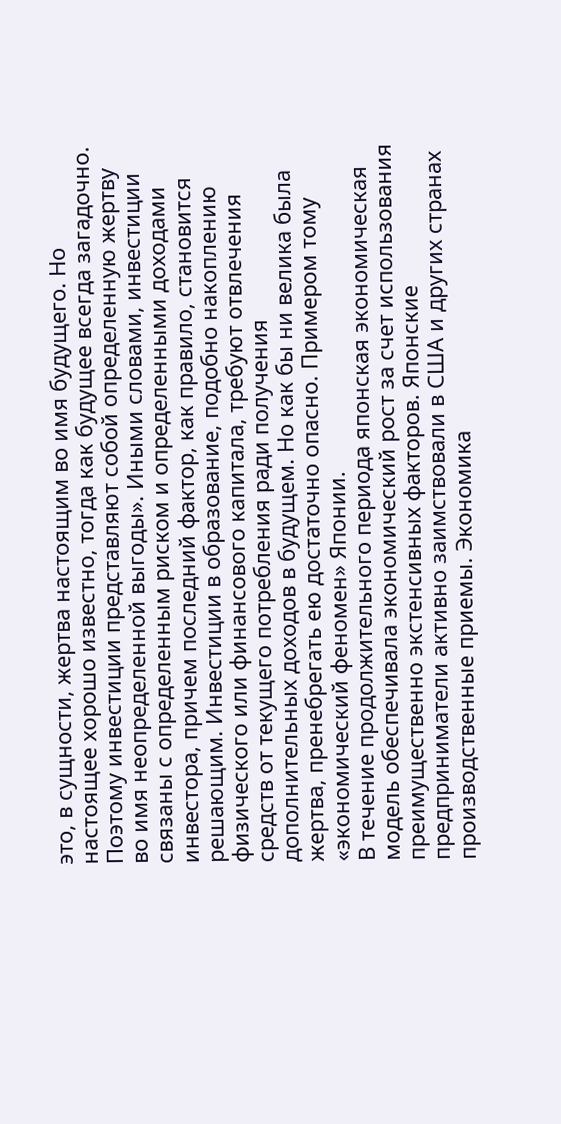это, в сущности, жертва настоящим во имя будущего. Но настоящее хорошо известно, тогда как будущее всегда загадочно. Поэтому инвестиции представляют собой определенную жертву во имя неопределенной выгоды». Иными словами, инвестиции связаны с определенным риском и определенными доходами инвестора, причем последний фактор, как правило, становится решающим. Инвестиции в образование, подобно накоплению физического или финансового капитала, требуют отвлечения средств от текущего потребления ради получения дополнительных доходов в будущем. Но как бы ни велика была жертва, пренебрегать ею достаточно опасно. Примером тому «экономический феномен» Японии.
В течение продолжительного периода японская экономическая модель обеспечивала экономический рост за счет использования преимущественно экстенсивных факторов. Японские предприниматели активно заимствовали в США и других странах производственные приемы. Экономика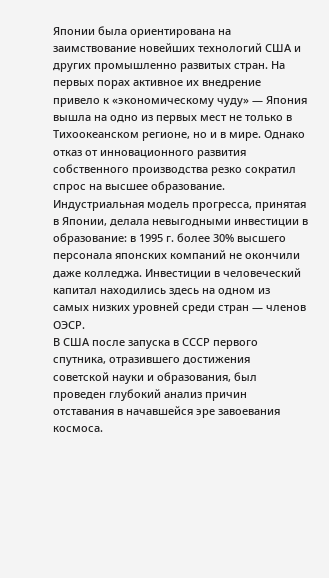Японии была ориентирована на заимствование новейших технологий США и других промышленно развитых стран. На первых порах активное их внедрение привело к «экономическому чуду» — Япония вышла на одно из первых мест не только в Тихоокеанском регионе, но и в мире. Однако отказ от инновационного развития собственного производства резко сократил спрос на высшее образование. Индустриальная модель прогресса, принятая в Японии, делала невыгодными инвестиции в образование: в 1995 г. более 30% высшего персонала японских компаний не окончили даже колледжа. Инвестиции в человеческий капитал находились здесь на одном из самых низких уровней среди стран — членов ОЭСР.
В США после запуска в СССР первого спутника, отразившего достижения советской науки и образования, был проведен глубокий анализ причин отставания в начавшейся эре завоевания космоса.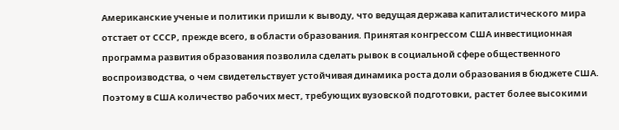Американские ученые и политики пришли к выводу, что ведущая держава капиталистического мира отстает от СССР, прежде всего, в области образования. Принятая конгрессом США инвестиционная программа развития образования позволила сделать рывок в социальной сфере общественного воспроизводства, о чем свидетельствует устойчивая динамика роста доли образования в бюджете США. Поэтому в США количество рабочих мест, требующих вузовской подготовки, растет более высокими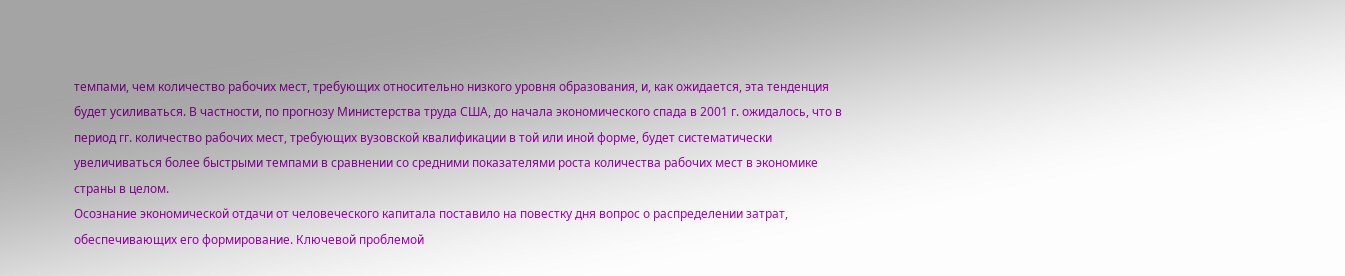темпами, чем количество рабочих мест, требующих относительно низкого уровня образования, и, как ожидается, эта тенденция будет усиливаться. В частности, по прогнозу Министерства труда США, до начала экономического спада в 2001 г. ожидалось, что в период гг. количество рабочих мест, требующих вузовской квалификации в той или иной форме, будет систематически увеличиваться более быстрыми темпами в сравнении со средними показателями роста количества рабочих мест в экономике страны в целом.
Осознание экономической отдачи от человеческого капитала поставило на повестку дня вопрос о распределении затрат, обеспечивающих его формирование. Ключевой проблемой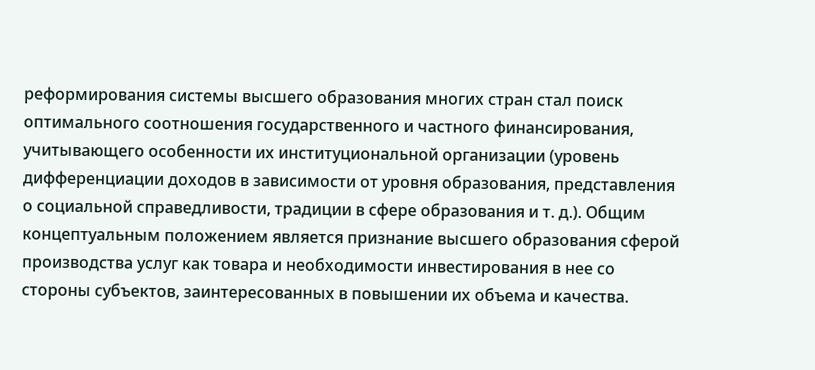реформирования системы высшего образования многих стран стал поиск оптимального соотношения государственного и частного финансирования, учитывающего особенности их институциональной организации (уровень дифференциации доходов в зависимости от уровня образования, представления о социальной справедливости, традиции в сфере образования и т. д.). Общим концептуальным положением является признание высшего образования сферой производства услуг как товара и необходимости инвестирования в нее со стороны субъектов, заинтересованных в повышении их объема и качества.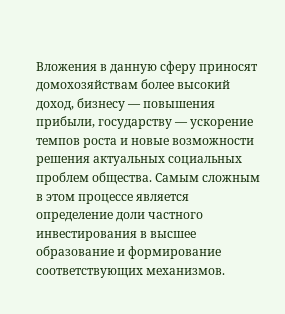Вложения в данную сферу приносят домохозяйствам более высокий доход, бизнесу — повышения прибыли, государству — ускорение темпов роста и новые возможности решения актуальных социальных проблем общества. Самым сложным в этом процессе является определение доли частного инвестирования в высшее образование и формирование соответствующих механизмов.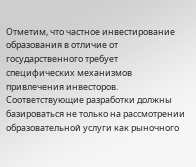Отметим, что частное инвестирование образования в отличие от государственного требует специфических механизмов привлечения инвесторов. Соответствующие разработки должны базироваться не только на рассмотрении образовательной услуги как рыночного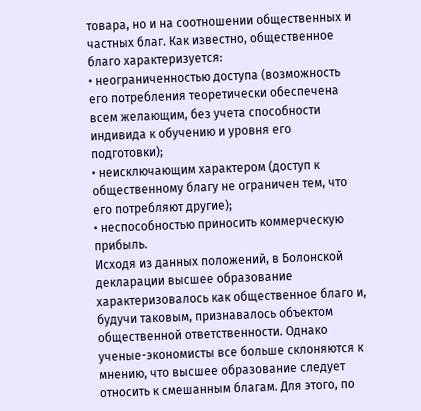товара, но и на соотношении общественных и частных благ. Как известно, общественное благо характеризуется:
• неограниченностью доступа (возможность его потребления теоретически обеспечена всем желающим, без учета способности индивида к обучению и уровня его подготовки);
• неисключающим характером (доступ к общественному благу не ограничен тем, что его потребляют другие);
• неспособностью приносить коммерческую прибыль.
Исходя из данных положений, в Болонской декларации высшее образование характеризовалось как общественное благо и, будучи таковым, признавалось объектом общественной ответственности. Однако ученые-экономисты все больше склоняются к мнению, что высшее образование следует относить к смешанным благам. Для этого, по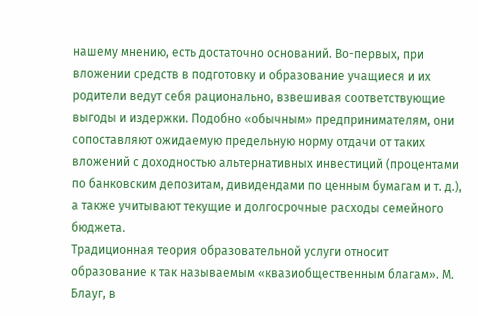нашему мнению, есть достаточно оснований. Во-первых, при вложении средств в подготовку и образование учащиеся и их родители ведут себя рационально, взвешивая соответствующие выгоды и издержки. Подобно «обычным» предпринимателям, они сопоставляют ожидаемую предельную норму отдачи от таких вложений с доходностью альтернативных инвестиций (процентами по банковским депозитам, дивидендами по ценным бумагам и т. д.), а также учитывают текущие и долгосрочные расходы семейного бюджета.
Традиционная теория образовательной услуги относит образование к так называемым «квазиобщественным благам». М. Блауг, в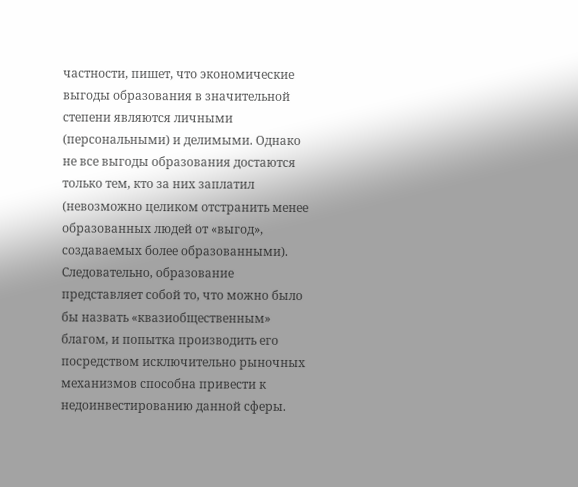частности, пишет, что экономические выгоды образования в значительной степени являются личными (персональными) и делимыми. Однако не все выгоды образования достаются только тем, кто за них заплатил (невозможно целиком отстранить менее образованных людей от «выгод», создаваемых более образованными). Следовательно, образование представляет собой то, что можно было бы назвать «квазиобщественным» благом, и попытка производить его посредством исключительно рыночных механизмов способна привести к недоинвестированию данной сферы.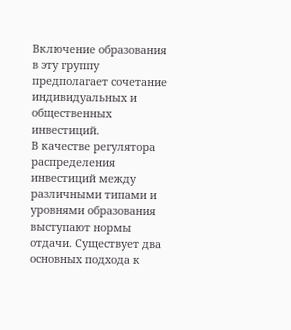Включение образования в эту группу предполагает сочетание индивидуальных и общественных инвестиций.
В качестве регулятора распределения инвестиций между различными типами и уровнями образования выступают нормы отдачи. Существует два основных подхода к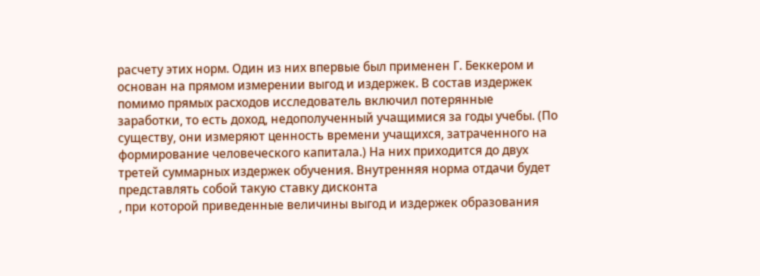расчету этих норм. Один из них впервые был применен Г. Беккером и основан на прямом измерении выгод и издержек. В состав издержек помимо прямых расходов исследователь включил потерянные заработки, то есть доход, недополученный учащимися за годы учебы. (По существу, они измеряют ценность времени учащихся, затраченного на формирование человеческого капитала.) На них приходится до двух третей суммарных издержек обучения. Внутренняя норма отдачи будет представлять собой такую ставку дисконта
, при которой приведенные величины выгод и издержек образования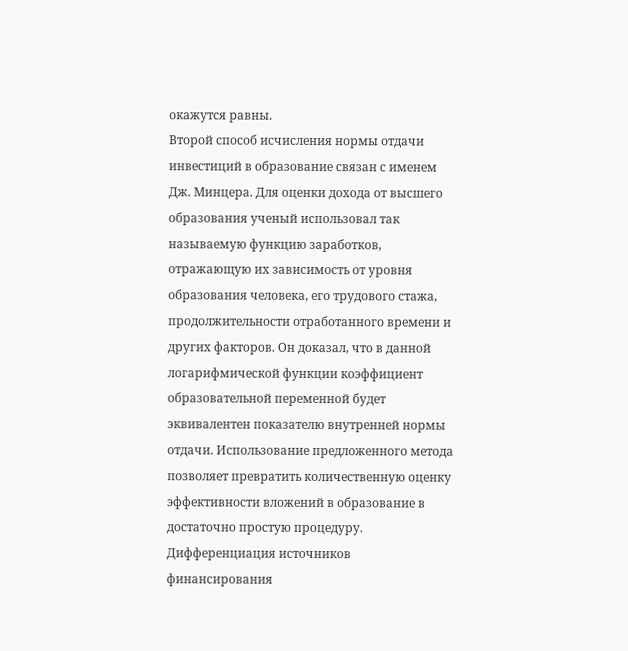окажутся равны.
Второй способ исчисления нормы отдачи инвестиций в образование связан с именем Дж. Минцера. Для оценки дохода от высшего образования ученый использовал так называемую функцию заработков, отражающую их зависимость от уровня образования человека, его трудового стажа, продолжительности отработанного времени и других факторов. Он доказал, что в данной логарифмической функции коэффициент образовательной переменной будет эквивалентен показателю внутренней нормы отдачи. Использование предложенного метода позволяет превратить количественную оценку эффективности вложений в образование в достаточно простую процедуру.
Дифференциация источников финансирования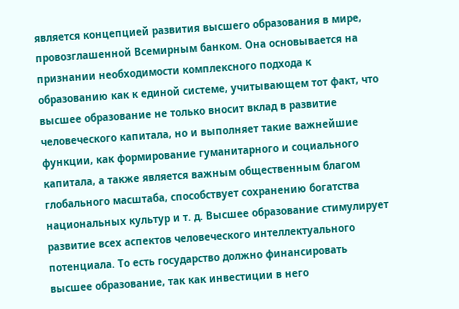является концепцией развития высшего образования в мире, провозглашенной Всемирным банком. Она основывается на признании необходимости комплексного подхода к образованию как к единой системе, учитывающем тот факт, что высшее образование не только вносит вклад в развитие человеческого капитала, но и выполняет такие важнейшие функции, как формирование гуманитарного и социального капитала, а также является важным общественным благом глобального масштаба, способствует сохранению богатства национальных культур и т. д. Высшее образование стимулирует развитие всех аспектов человеческого интеллектуального потенциала. То есть государство должно финансировать высшее образование, так как инвестиции в него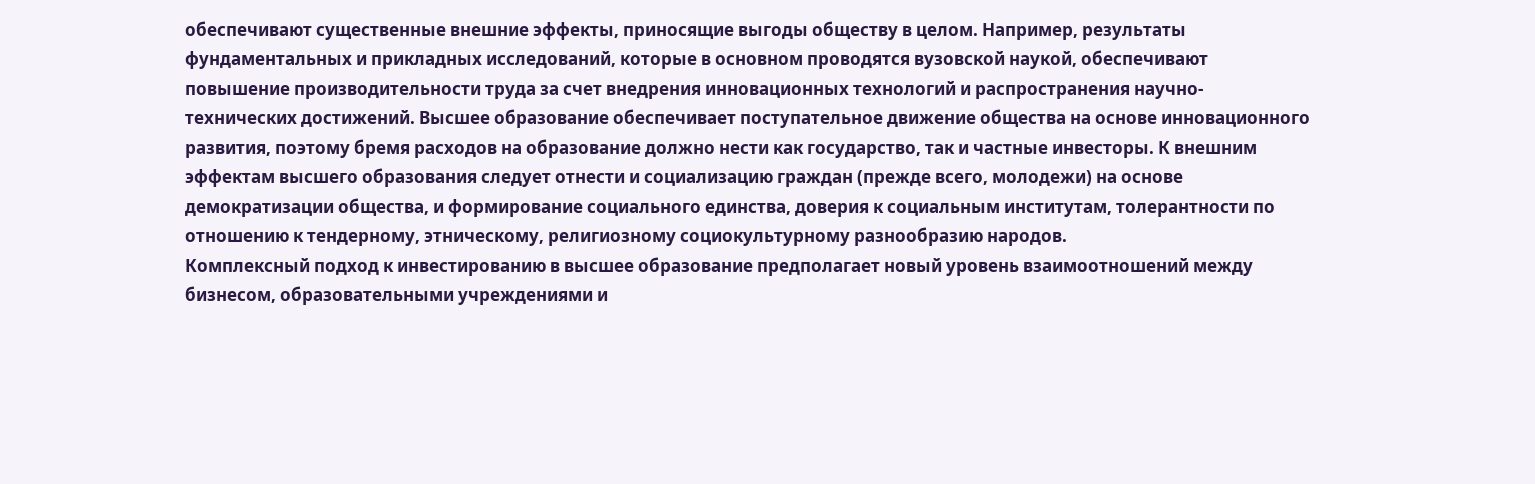обеспечивают существенные внешние эффекты, приносящие выгоды обществу в целом. Например, результаты фундаментальных и прикладных исследований, которые в основном проводятся вузовской наукой, обеспечивают повышение производительности труда за счет внедрения инновационных технологий и распространения научно-технических достижений. Высшее образование обеспечивает поступательное движение общества на основе инновационного развития, поэтому бремя расходов на образование должно нести как государство, так и частные инвесторы. К внешним эффектам высшего образования следует отнести и социализацию граждан (прежде всего, молодежи) на основе демократизации общества, и формирование социального единства, доверия к социальным институтам, толерантности по отношению к тендерному, этническому, религиозному социокультурному разнообразию народов.
Комплексный подход к инвестированию в высшее образование предполагает новый уровень взаимоотношений между бизнесом, образовательными учреждениями и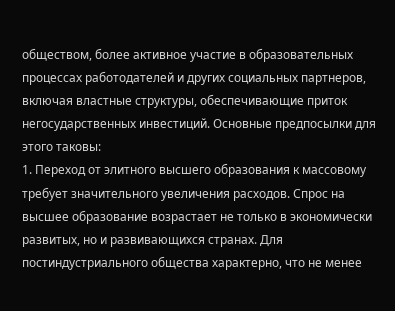обществом, более активное участие в образовательных процессах работодателей и других социальных партнеров, включая властные структуры, обеспечивающие приток негосударственных инвестиций. Основные предпосылки для этого таковы:
1. Переход от элитного высшего образования к массовому требует значительного увеличения расходов. Спрос на высшее образование возрастает не только в экономически развитых, но и развивающихся странах. Для постиндустриального общества характерно, что не менее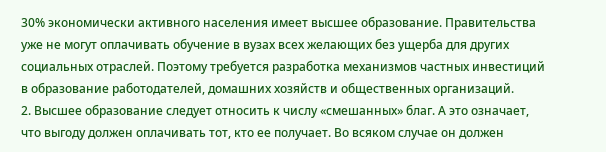30% экономически активного населения имеет высшее образование. Правительства уже не могут оплачивать обучение в вузах всех желающих без ущерба для других социальных отраслей. Поэтому требуется разработка механизмов частных инвестиций в образование работодателей, домашних хозяйств и общественных организаций.
2. Высшее образование следует относить к числу «смешанных» благ. А это означает, что выгоду должен оплачивать тот, кто ее получает. Во всяком случае он должен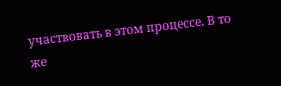участвовать в этом процессе. В то же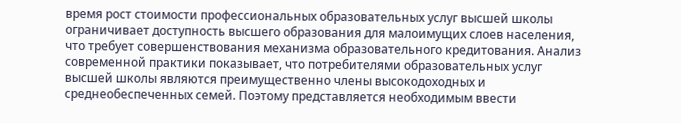время рост стоимости профессиональных образовательных услуг высшей школы ограничивает доступность высшего образования для малоимущих слоев населения, что требует совершенствования механизма образовательного кредитования. Анализ современной практики показывает, что потребителями образовательных услуг высшей школы являются преимущественно члены высокодоходных и среднеобеспеченных семей. Поэтому представляется необходимым ввести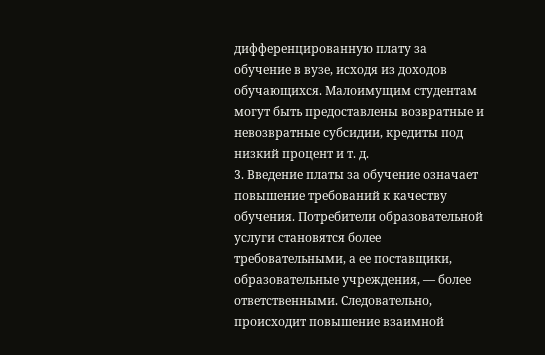дифференцированную плату за обучение в вузе, исходя из доходов обучающихся. Малоимущим студентам могут быть предоставлены возвратные и невозвратные субсидии, кредиты под низкий процент и т. д.
3. Введение платы за обучение означает повышение требований к качеству обучения. Потребители образовательной услуги становятся более требовательными, а ее поставщики, образовательные учреждения, — более ответственными. Следовательно, происходит повышение взаимной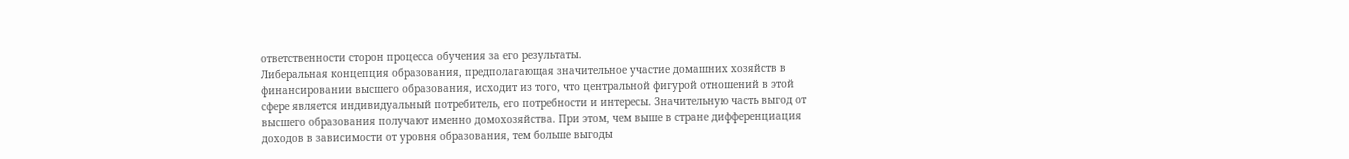ответственности сторон процесса обучения за его результаты.
Либеральная концепция образования, предполагающая значительное участие домашних хозяйств в финансировании высшего образования, исходит из того, что центральной фигурой отношений в этой сфере является индивидуальный потребитель, его потребности и интересы. Значительную часть выгод от высшего образования получают именно домохозяйства. При этом, чем выше в стране дифференциация доходов в зависимости от уровня образования, тем больше выгоды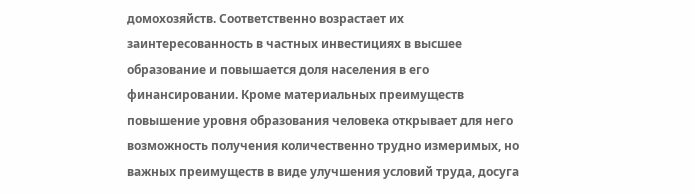домохозяйств. Соответственно возрастает их заинтересованность в частных инвестициях в высшее образование и повышается доля населения в его финансировании. Кроме материальных преимуществ повышение уровня образования человека открывает для него возможность получения количественно трудно измеримых, но важных преимуществ в виде улучшения условий труда, досуга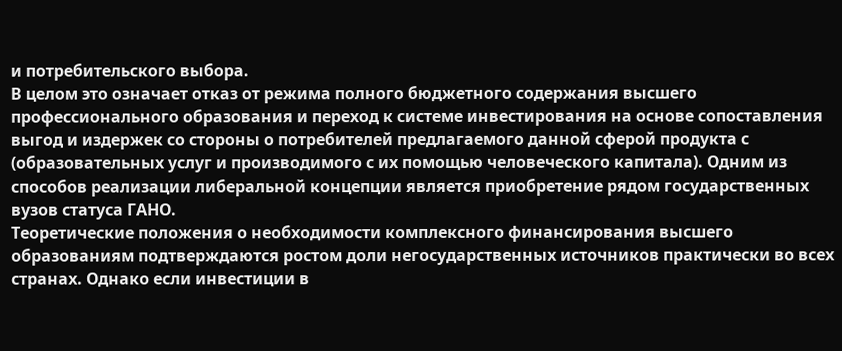и потребительского выбора.
В целом это означает отказ от режима полного бюджетного содержания высшего профессионального образования и переход к системе инвестирования на основе сопоставления выгод и издержек со стороны о потребителей предлагаемого данной сферой продукта с (образовательных услуг и производимого с их помощью человеческого капитала). Одним из способов реализации либеральной концепции является приобретение рядом государственных вузов статуса ГАНО.
Теоретические положения о необходимости комплексного финансирования высшего образованиям подтверждаются ростом доли негосударственных источников практически во всех странах. Однако если инвестиции в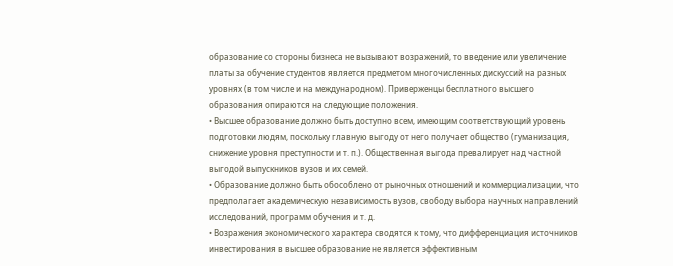образование со стороны бизнеса не вызывают возражений, то введение или увеличение платы за обучение студентов является предметом многочисленных дискуссий на разных уровнях (в том числе и на международном). Приверженцы бесплатного высшего образования опираются на следующие положения.
• Высшее образование должно быть доступно всем, имеющим соответствующий уровень подготовки людям, поскольку главную выгоду от него получает общество (гуманизация, снижение уровня преступности и т. п.). Общественная выгода превалирует над частной выгодой выпускников вузов и их семей.
• Образование должно быть обособлено от рыночных отношений и коммерциализации, что предполагает академическую независимость вузов, свободу выбора научных направлений исследований, программ обучения и т. д.
• Возражения экономического характера сводятся к тому, что дифференциация источников инвестирования в высшее образование не является эффективным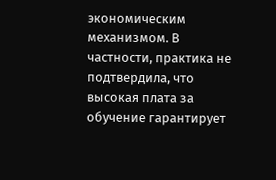экономическим механизмом. В частности, практика не подтвердила, что высокая плата за обучение гарантирует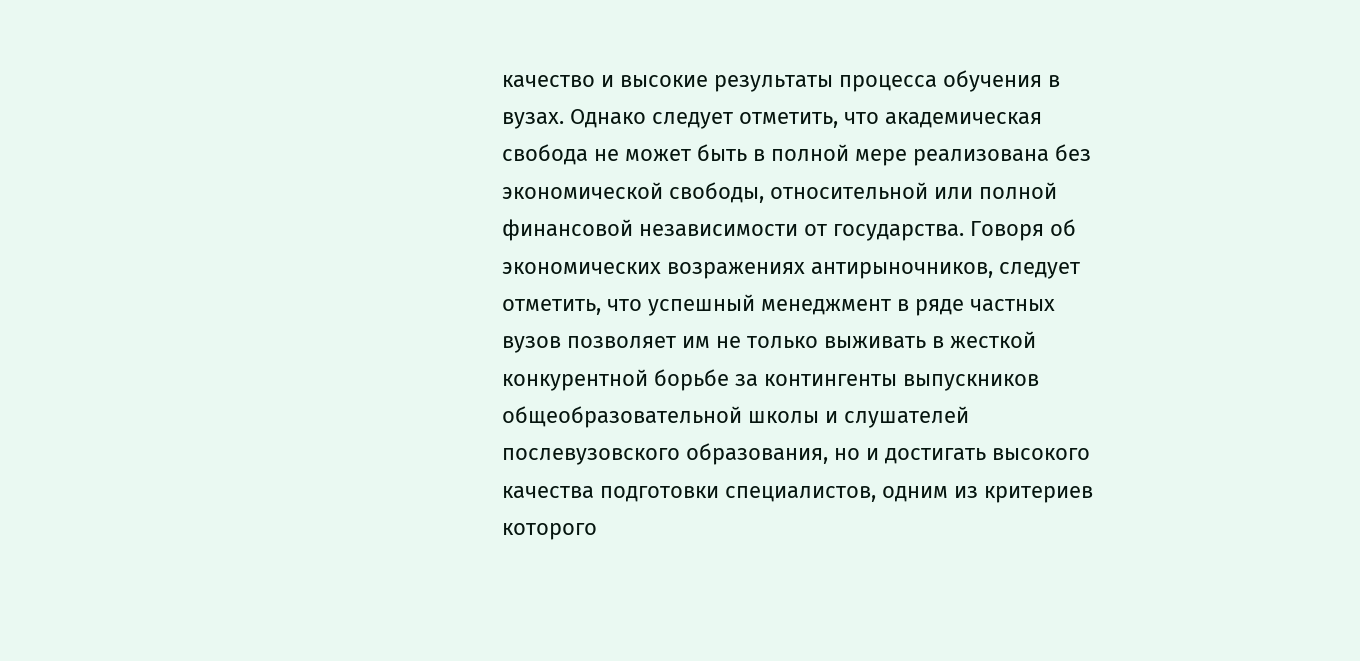качество и высокие результаты процесса обучения в вузах. Однако следует отметить, что академическая свобода не может быть в полной мере реализована без экономической свободы, относительной или полной финансовой независимости от государства. Говоря об экономических возражениях антирыночников, следует отметить, что успешный менеджмент в ряде частных вузов позволяет им не только выживать в жесткой конкурентной борьбе за контингенты выпускников общеобразовательной школы и слушателей послевузовского образования, но и достигать высокого качества подготовки специалистов, одним из критериев которого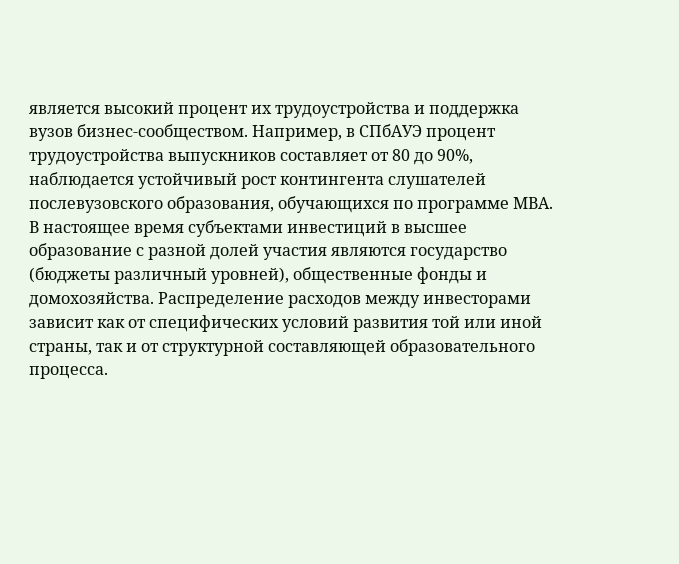является высокий процент их трудоустройства и поддержка вузов бизнес-сообществом. Например, в СПбАУЭ процент трудоустройства выпускников составляет от 80 до 90%, наблюдается устойчивый рост контингента слушателей послевузовского образования, обучающихся по программе МВА.
В настоящее время субъектами инвестиций в высшее образование с разной долей участия являются государство (бюджеты различный уровней), общественные фонды и домохозяйства. Распределение расходов между инвесторами зависит как от специфических условий развития той или иной страны, так и от структурной составляющей образовательного процесса.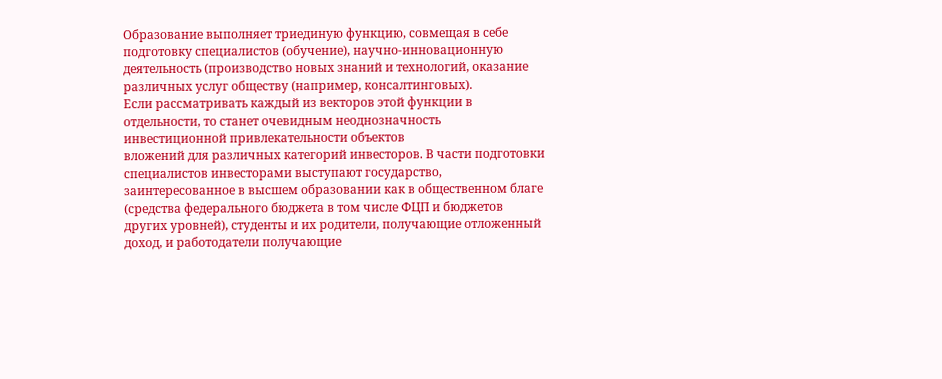Образование выполняет триединую функцию, совмещая в себе подготовку специалистов (обучение), научно-инновационную деятельность (производство новых знаний и технологий, оказание различных услуг обществу (например, консалтинговых).
Если рассматривать каждый из векторов этой функции в отдельности, то станет очевидным неоднозначность инвестиционной привлекательности объектов
вложений для различных категорий инвесторов. В части подготовки специалистов инвесторами выступают государство, заинтересованное в высшем образовании как в общественном благе (средства федерального бюджета в том числе ФЦП и бюджетов других уровней), студенты и их родители, получающие отложенный доход, и работодатели получающие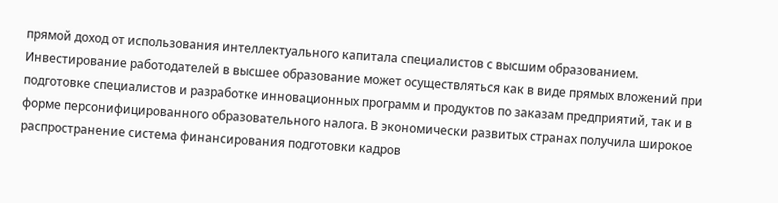прямой доход от использования интеллектуального капитала специалистов с высшим образованием. Инвестирование работодателей в высшее образование может осуществляться как в виде прямых вложений при подготовке специалистов и разработке инновационных программ и продуктов по заказам предприятий, так и в форме персонифицированного образовательного налога. В экономически развитых странах получила широкое распространение система финансирования подготовки кадров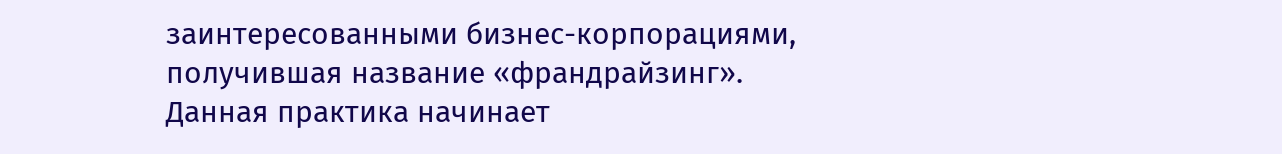заинтересованными бизнес-корпорациями, получившая название «франдрайзинг». Данная практика начинает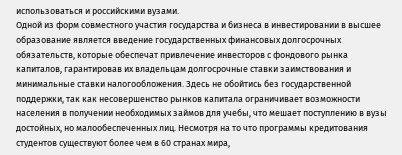использоваться и российскими вузами.
Одной из форм совместного участия государства и бизнеса в инвестировании в высшее образование является введение государственных финансовых долгосрочных обязательств, которые обеспечат привлечение инвесторов с фондового рынка капиталов, гарантировав их владельцам долгосрочные ставки заимствования и минимальные ставки налогообложения. Здесь не обойтись без государственной поддержки, так как несовершенство рынков капитала ограничивает возможности населения в получении необходимых займов для учебы, что мешает поступлению в вузы достойных, но малообеспеченных лиц. Несмотря на то что программы кредитования студентов существуют более чем в 60 странах мира,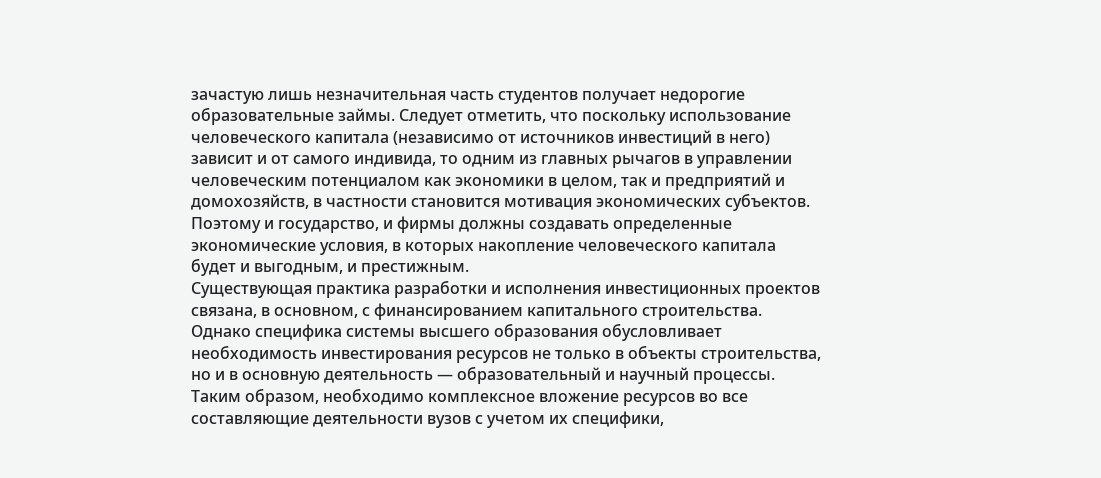зачастую лишь незначительная часть студентов получает недорогие образовательные займы. Следует отметить, что поскольку использование человеческого капитала (независимо от источников инвестиций в него) зависит и от самого индивида, то одним из главных рычагов в управлении человеческим потенциалом как экономики в целом, так и предприятий и домохозяйств, в частности становится мотивация экономических субъектов. Поэтому и государство, и фирмы должны создавать определенные экономические условия, в которых накопление человеческого капитала будет и выгодным, и престижным.
Существующая практика разработки и исполнения инвестиционных проектов связана, в основном, с финансированием капитального строительства. Однако специфика системы высшего образования обусловливает необходимость инвестирования ресурсов не только в объекты строительства, но и в основную деятельность — образовательный и научный процессы. Таким образом, необходимо комплексное вложение ресурсов во все составляющие деятельности вузов с учетом их специфики,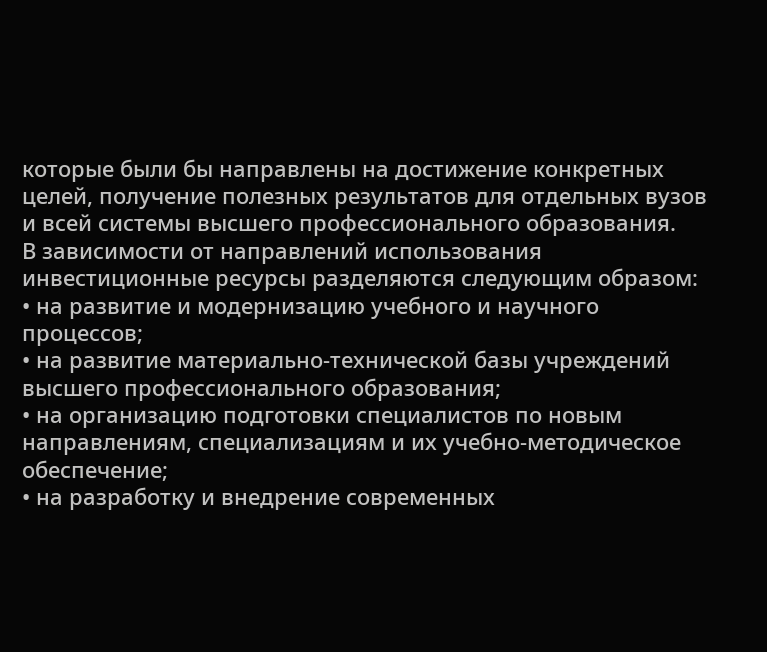которые были бы направлены на достижение конкретных целей, получение полезных результатов для отдельных вузов и всей системы высшего профессионального образования.
В зависимости от направлений использования инвестиционные ресурсы разделяются следующим образом:
• на развитие и модернизацию учебного и научного процессов;
• на развитие материально-технической базы учреждений высшего профессионального образования;
• на организацию подготовки специалистов по новым направлениям, специализациям и их учебно-методическое обеспечение;
• на разработку и внедрение современных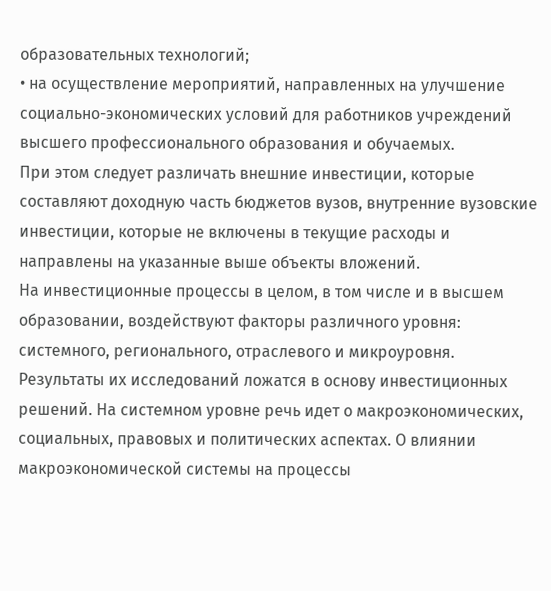образовательных технологий;
• на осуществление мероприятий, направленных на улучшение социально-экономических условий для работников учреждений высшего профессионального образования и обучаемых.
При этом следует различать внешние инвестиции, которые составляют доходную часть бюджетов вузов, внутренние вузовские инвестиции, которые не включены в текущие расходы и направлены на указанные выше объекты вложений.
На инвестиционные процессы в целом, в том числе и в высшем образовании, воздействуют факторы различного уровня: системного, регионального, отраслевого и микроуровня. Результаты их исследований ложатся в основу инвестиционных решений. На системном уровне речь идет о макроэкономических, социальных, правовых и политических аспектах. О влиянии макроэкономической системы на процессы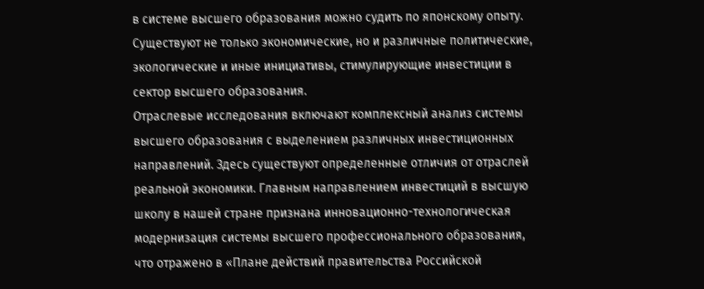в системе высшего образования можно судить по японскому опыту. Существуют не только экономические, но и различные политические, экологические и иные инициативы, стимулирующие инвестиции в сектор высшего образования.
Отраслевые исследования включают комплексный анализ системы высшего образования с выделением различных инвестиционных направлений. Здесь существуют определенные отличия от отраслей реальной экономики. Главным направлением инвестиций в высшую школу в нашей стране признана инновационно-технологическая модернизация системы высшего профессионального образования, что отражено в «Плане действий правительства Российской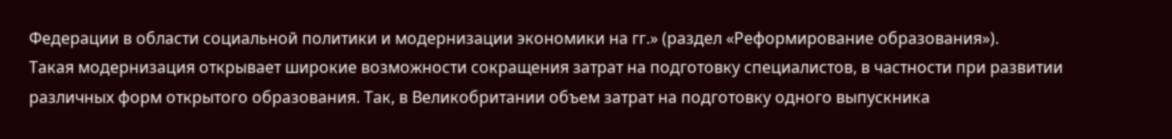Федерации в области социальной политики и модернизации экономики на гг.» (раздел «Реформирование образования»).
Такая модернизация открывает широкие возможности сокращения затрат на подготовку специалистов, в частности при развитии различных форм открытого образования. Так, в Великобритании объем затрат на подготовку одного выпускника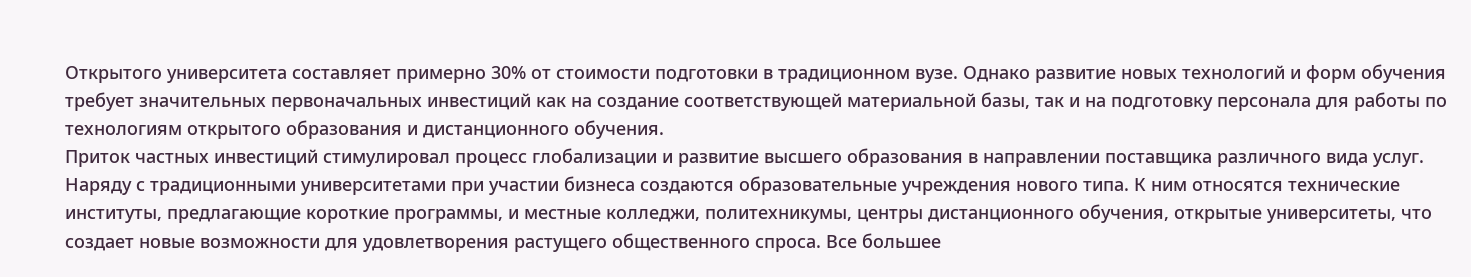Открытого университета составляет примерно 30% от стоимости подготовки в традиционном вузе. Однако развитие новых технологий и форм обучения требует значительных первоначальных инвестиций как на создание соответствующей материальной базы, так и на подготовку персонала для работы по технологиям открытого образования и дистанционного обучения.
Приток частных инвестиций стимулировал процесс глобализации и развитие высшего образования в направлении поставщика различного вида услуг. Наряду с традиционными университетами при участии бизнеса создаются образовательные учреждения нового типа. К ним относятся технические институты, предлагающие короткие программы, и местные колледжи, политехникумы, центры дистанционного обучения, открытые университеты, что создает новые возможности для удовлетворения растущего общественного спроса. Все большее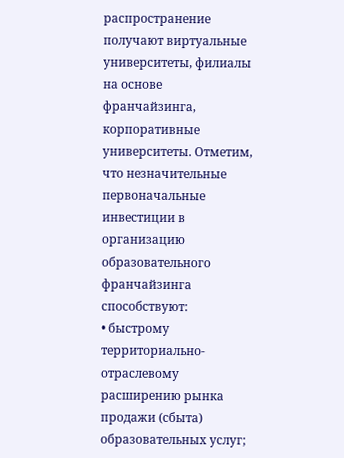распространение получают виртуальные университеты, филиалы на основе франчайзинга, корпоративные университеты. Отметим, что незначительные первоначальные инвестиции в организацию образовательного франчайзинга способствуют:
• быстрому территориально-отраслевому расширению рынка продажи (сбыта) образовательных услуг;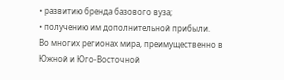• развитию бренда базового вуза;
• получению им дополнительной прибыли.
Во многих регионах мира, преимущественно в Южной и Юго-Восточной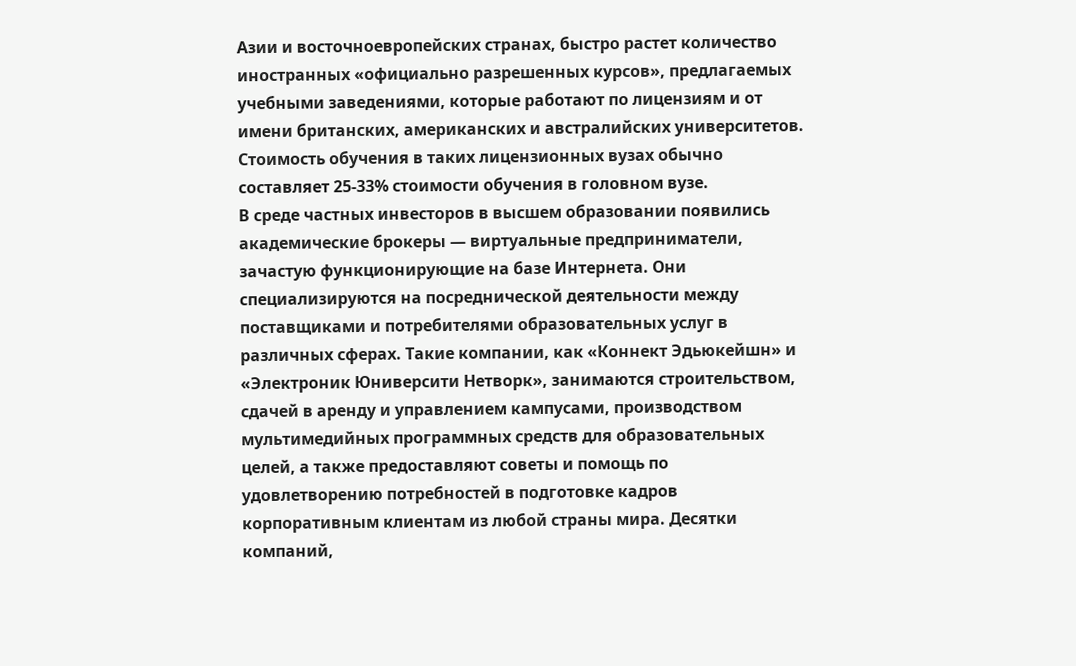Азии и восточноевропейских странах, быстро растет количество иностранных «официально разрешенных курсов», предлагаемых учебными заведениями, которые работают по лицензиям и от имени британских, американских и австралийских университетов. Стоимость обучения в таких лицензионных вузах обычно составляет 25-33% стоимости обучения в головном вузе.
В среде частных инвесторов в высшем образовании появились академические брокеры — виртуальные предприниматели, зачастую функционирующие на базе Интернета. Они специализируются на посреднической деятельности между поставщиками и потребителями образовательных услуг в различных сферах. Такие компании, как «Коннект Эдьюкейшн» и «Электроник Юниверсити Нетворк», занимаются строительством, сдачей в аренду и управлением кампусами, производством мультимедийных программных средств для образовательных целей, а также предоставляют советы и помощь по удовлетворению потребностей в подготовке кадров корпоративным клиентам из любой страны мира. Десятки компаний,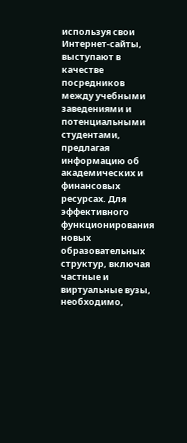используя свои Интернет-сайты, выступают в качестве посредников между учебными заведениями и потенциальными студентами, предлагая информацию об академических и финансовых ресурсах. Для эффективного функционирования новых образовательных структур, включая частные и виртуальные вузы, необходимо,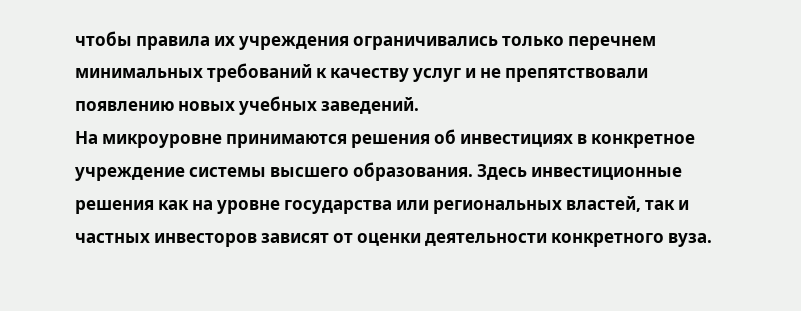чтобы правила их учреждения ограничивались только перечнем минимальных требований к качеству услуг и не препятствовали появлению новых учебных заведений.
На микроуровне принимаются решения об инвестициях в конкретное учреждение системы высшего образования. Здесь инвестиционные решения как на уровне государства или региональных властей, так и частных инвесторов зависят от оценки деятельности конкретного вуза.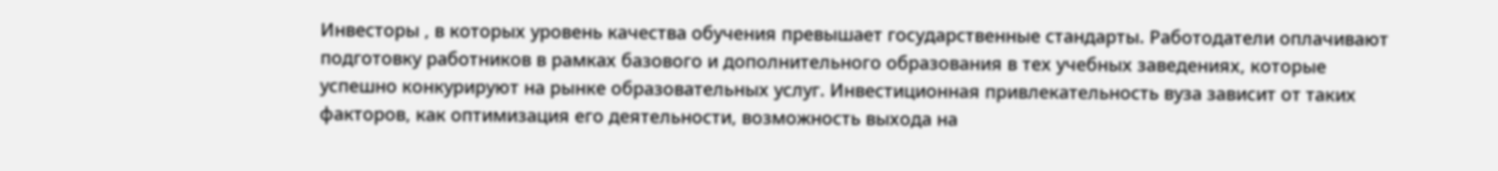Инвесторы , в которых уровень качества обучения превышает государственные стандарты. Работодатели оплачивают подготовку работников в рамках базового и дополнительного образования в тех учебных заведениях, которые успешно конкурируют на рынке образовательных услуг. Инвестиционная привлекательность вуза зависит от таких факторов, как оптимизация его деятельности, возможность выхода на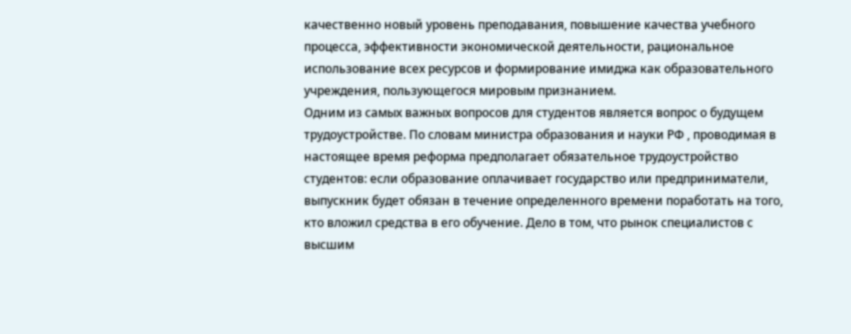качественно новый уровень преподавания, повышение качества учебного процесса, эффективности экономической деятельности, рациональное использование всех ресурсов и формирование имиджа как образовательного учреждения, пользующегося мировым признанием.
Одним из самых важных вопросов для студентов является вопрос о будущем трудоустройстве. По словам министра образования и науки РФ , проводимая в настоящее время реформа предполагает обязательное трудоустройство студентов: если образование оплачивает государство или предприниматели, выпускник будет обязан в течение определенного времени поработать на того, кто вложил средства в его обучение. Дело в том, что рынок специалистов с высшим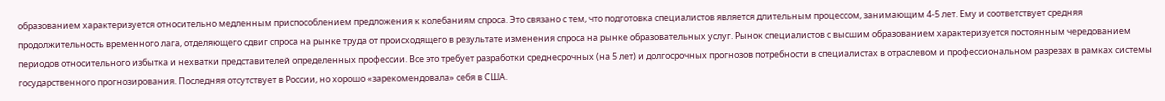образованием характеризуется относительно медленным приспособлением предложения к колебаниям спроса. Это связано с тем, что подготовка специалистов является длительным процессом, занимающим 4-5 лет. Ему и соответствует средняя продолжительность временного лага, отделяющего сдвиг спроса на рынке труда от происходящего в результате изменения спроса на рынке образовательных услуг. Рынок специалистов с высшим образованием характеризуется постоянным чередованием периодов относительного избытка и нехватки представителей определенных профессии. Все это требует разработки среднесрочных (на 5 лет) и долгосрочных прогнозов потребности в специалистах в отраслевом и профессиональном разрезах в рамках системы государственного прогнозирования. Последняя отсутствует в России, но хорошо «зарекомендовала» себя в США.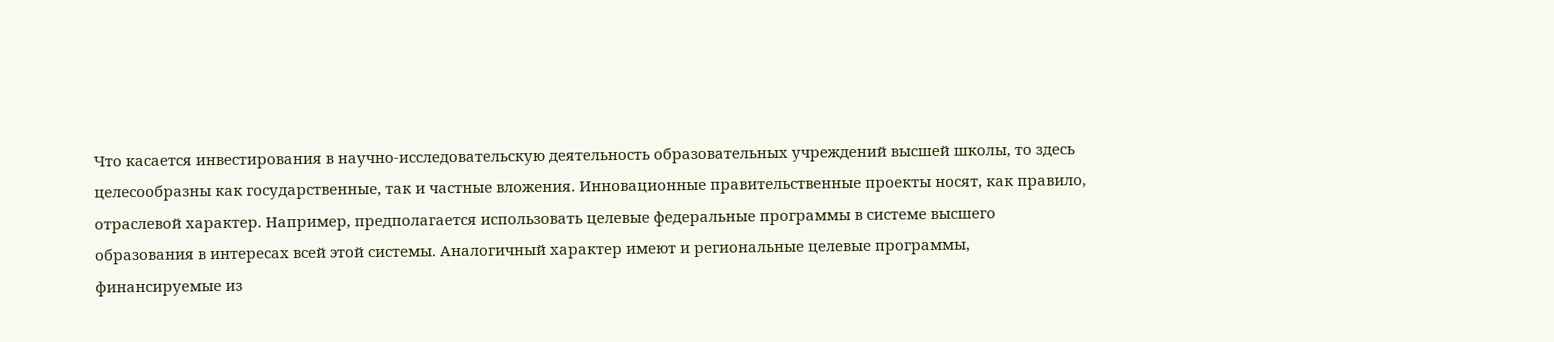Что касается инвестирования в научно-исследовательскую деятельность образовательных учреждений высшей школы, то здесь целесообразны как государственные, так и частные вложения. Инновационные правительственные проекты носят, как правило, отраслевой характер. Например, предполагается использовать целевые федеральные программы в системе высшего образования в интересах всей этой системы. Аналогичный характер имеют и региональные целевые программы, финансируемые из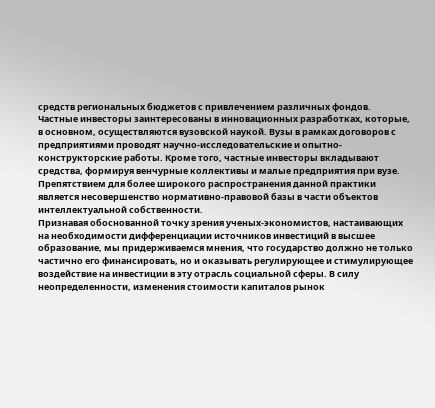средств региональных бюджетов с привлечением различных фондов.
Частные инвесторы заинтересованы в инновационных разработках, которые, в основном, осуществляются вузовской наукой. Вузы в рамках договоров с предприятиями проводят научно-исследовательские и опытно-конструкторские работы. Кроме того, частные инвесторы вкладывают средства, формируя венчурные коллективы и малые предприятия при вузе. Препятствием для более широкого распространения данной практики является несовершенство нормативно-правовой базы в части объектов интеллектуальной собственности.
Признавая обоснованной точку зрения ученых-экономистов, настаивающих на необходимости дифференциации источников инвестиций в высшее образование, мы придерживаемся мнения, что государство должно не только частично его финансировать, но и оказывать регулирующее и стимулирующее воздействие на инвестиции в эту отрасль социальной сферы. В силу неопределенности, изменения стоимости капиталов рынок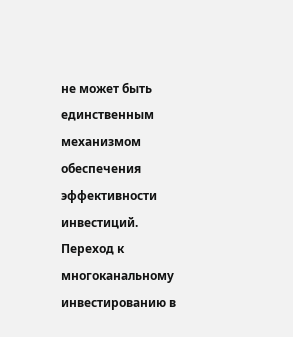не может быть единственным механизмом обеспечения эффективности инвестиций.
Переход к многоканальному инвестированию в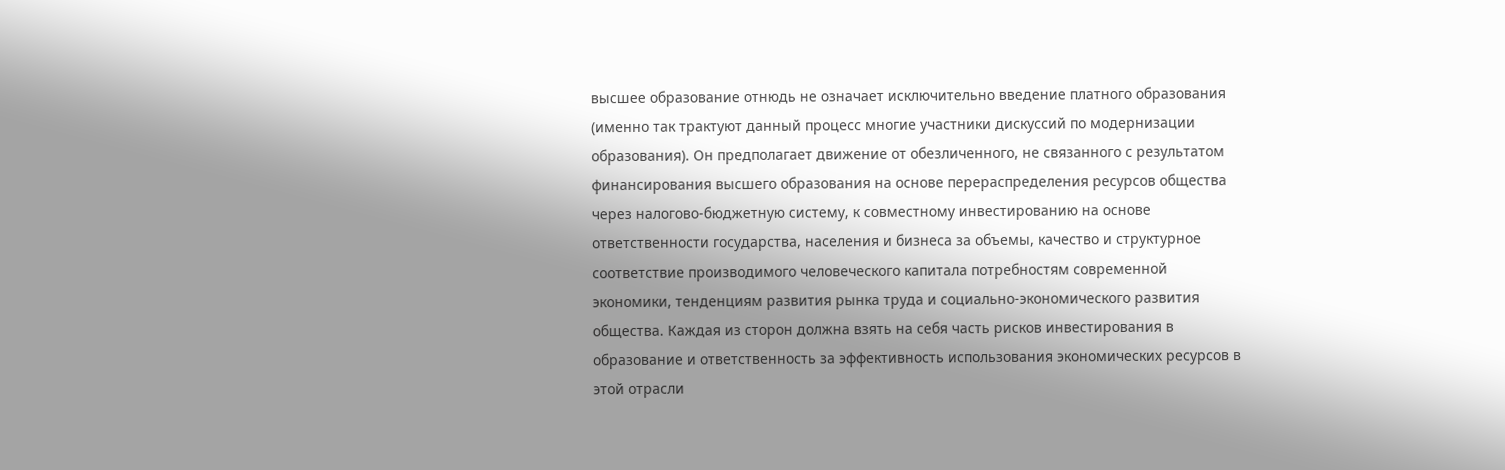высшее образование отнюдь не означает исключительно введение платного образования (именно так трактуют данный процесс многие участники дискуссий по модернизации образования). Он предполагает движение от обезличенного, не связанного с результатом финансирования высшего образования на основе перераспределения ресурсов общества через налогово-бюджетную систему, к совместному инвестированию на основе ответственности государства, населения и бизнеса за объемы, качество и структурное соответствие производимого человеческого капитала потребностям современной экономики, тенденциям развития рынка труда и социально-экономического развития общества. Каждая из сторон должна взять на себя часть рисков инвестирования в образование и ответственность за эффективность использования экономических ресурсов в этой отрасли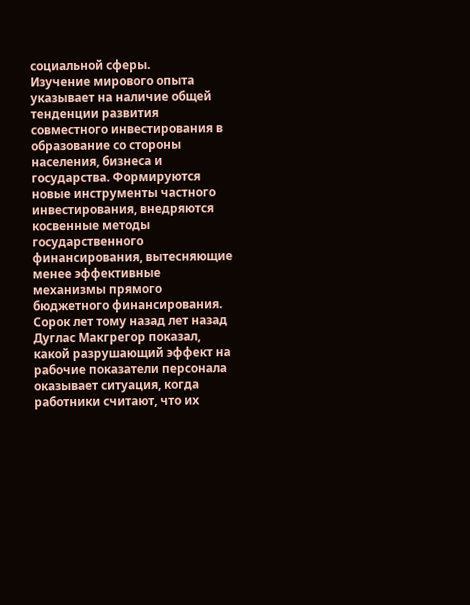социальной сферы.
Изучение мирового опыта указывает на наличие общей тенденции развития совместного инвестирования в образование со стороны населения, бизнеса и государства. Формируются новые инструменты частного инвестирования, внедряются косвенные методы государственного финансирования, вытесняющие менее эффективные механизмы прямого бюджетного финансирования.
Сорок лет тому назад лет назад Дуглас Макгрегор показал, какой разрушающий эффект на рабочие показатели персонала оказывает ситуация, когда работники считают, что их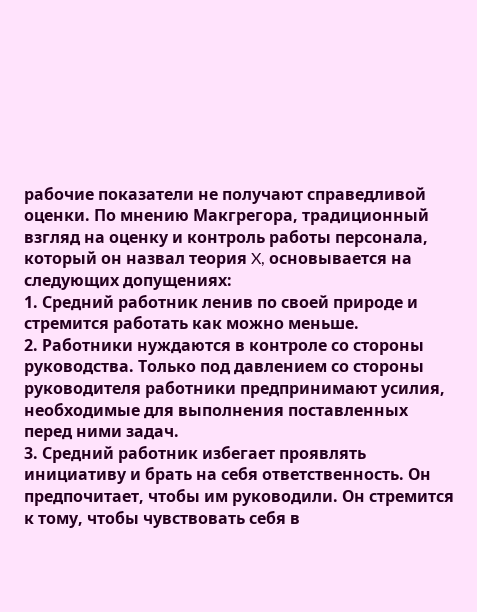рабочие показатели не получают справедливой оценки. По мнению Макгрегора, традиционный взгляд на оценку и контроль работы персонала, который он назвал теория X, основывается на следующих допущениях:
1. Средний работник ленив по своей природе и стремится работать как можно меньше.
2. Работники нуждаются в контроле со стороны руководства. Только под давлением со стороны руководителя работники предпринимают усилия, необходимые для выполнения поставленных перед ними задач.
3. Средний работник избегает проявлять инициативу и брать на себя ответственность. Он предпочитает, чтобы им руководили. Он стремится к тому, чтобы чувствовать себя в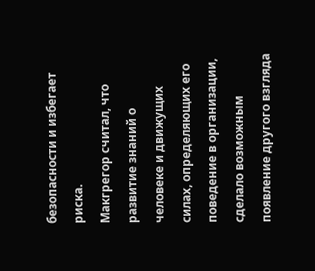безопасности и избегает риска.
Макгрегор считал, что развитие знаний о человеке и движущих силах, определяющих его поведение в организации, сделало возможным появление другого взгляда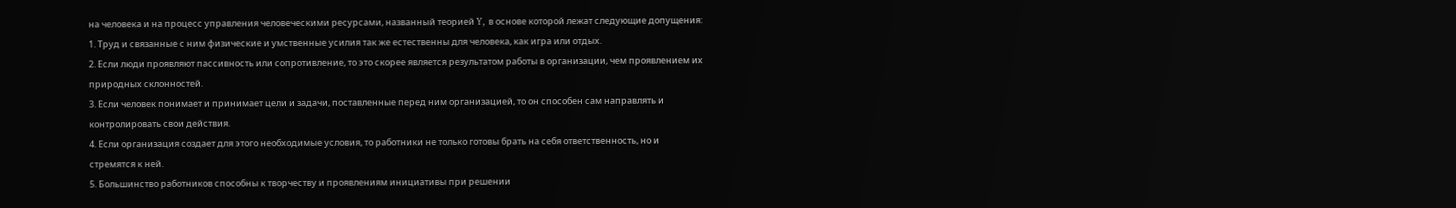на человека и на процесс управления человеческими ресурсами, названный теорией Y, в основе которой лежат следующие допущения:
1. Труд и связанные с ним физические и умственные усилия так же естественны для человека, как игра или отдых.
2. Если люди проявляют пассивность или сопротивление, то это скорее является результатом работы в организации, чем проявлением их природных склонностей.
3. Если человек понимает и принимает цели и задачи, поставленные перед ним организацией, то он способен сам направлять и контролировать свои действия.
4. Если организация создает для этого необходимые условия, то работники не только готовы брать на себя ответственность, но и стремятся к ней.
5. Большинство работников способны к творчеству и проявлениям инициативы при решении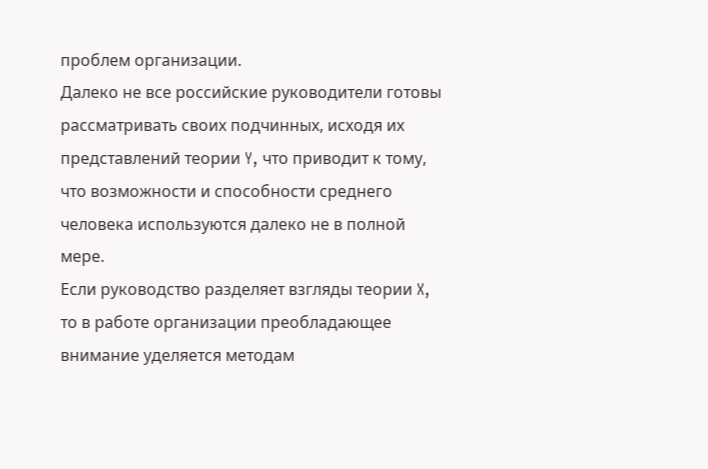проблем организации.
Далеко не все российские руководители готовы рассматривать своих подчинных, исходя их представлений теории Y, что приводит к тому, что возможности и способности среднего человека используются далеко не в полной мере.
Если руководство разделяет взгляды теории X, то в работе организации преобладающее внимание уделяется методам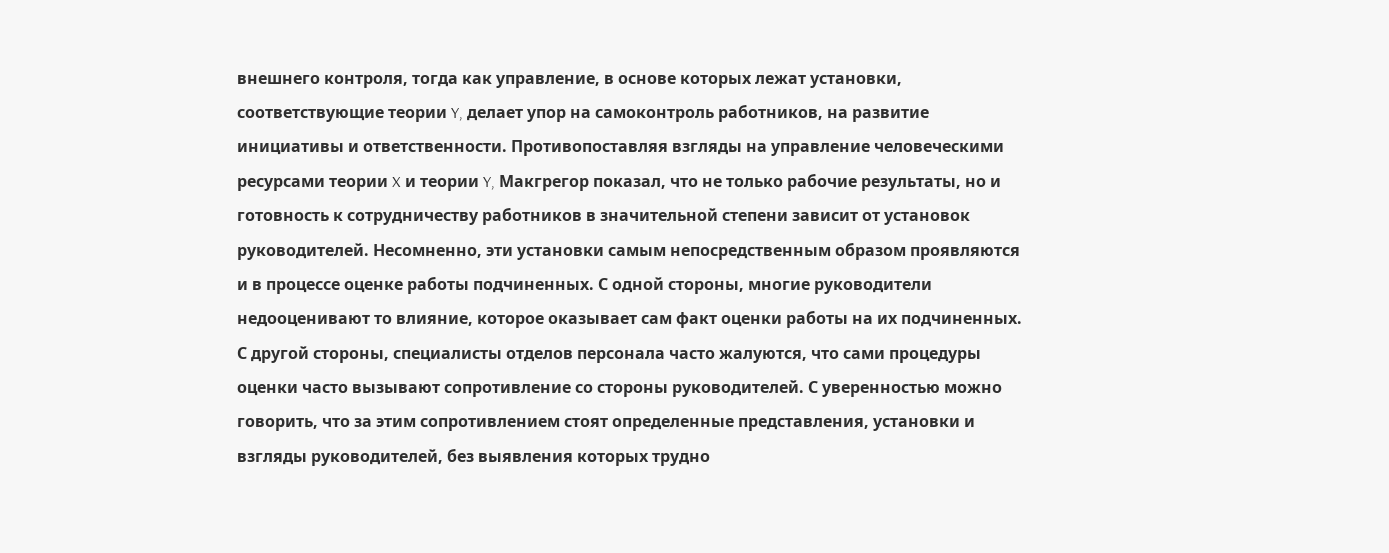внешнего контроля, тогда как управление, в основе которых лежат установки, соответствующие теории Y, делает упор на самоконтроль работников, на развитие инициативы и ответственности. Противопоставляя взгляды на управление человеческими ресурсами теории X и теории Y, Макгрегор показал, что не только рабочие результаты, но и готовность к сотрудничеству работников в значительной степени зависит от установок руководителей. Несомненно, эти установки самым непосредственным образом проявляются и в процессе оценке работы подчиненных. С одной стороны, многие руководители недооценивают то влияние, которое оказывает сам факт оценки работы на их подчиненных. С другой стороны, специалисты отделов персонала часто жалуются, что сами процедуры оценки часто вызывают сопротивление со стороны руководителей. С уверенностью можно говорить, что за этим сопротивлением стоят определенные представления, установки и взгляды руководителей, без выявления которых трудно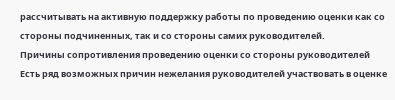рассчитывать на активную поддержку работы по проведению оценки как со стороны подчиненных, так и со стороны самих руководителей.
Причины сопротивления проведению оценки со стороны руководителей
Есть ряд возможных причин нежелания руководителей участвовать в оценке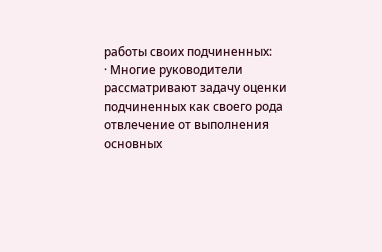работы своих подчиненных:
· Многие руководители рассматривают задачу оценки подчиненных как своего рода отвлечение от выполнения основных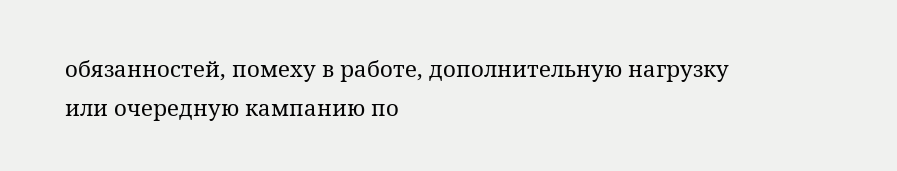обязанностей, помеху в работе, дополнительную нагрузку или очередную кампанию по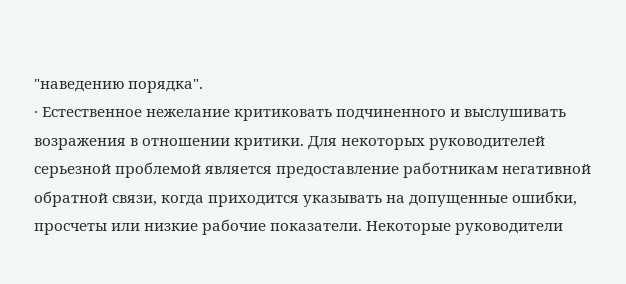"наведению порядка".
· Естественное нежелание критиковать подчиненного и выслушивать возражения в отношении критики. Для некоторых руководителей серьезной проблемой является предоставление работникам негативной обратной связи, когда приходится указывать на допущенные ошибки, просчеты или низкие рабочие показатели. Некоторые руководители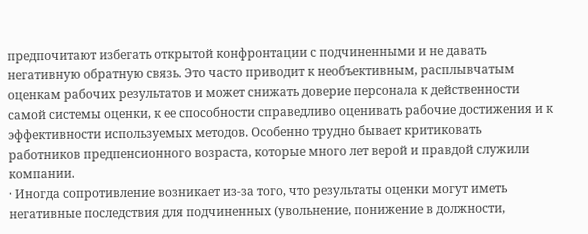предпочитают избегать открытой конфронтации с подчиненными и не давать негативную обратную связь. Это часто приводит к необъективным, расплывчатым оценкам рабочих результатов и может снижать доверие персонала к действенности самой системы оценки, к ее способности справедливо оценивать рабочие достижения и к эффективности используемых методов. Особенно трудно бывает критиковать работников предпенсионного возраста, которые много лет верой и правдой служили компании.
· Иногда сопротивление возникает из-за того, что результаты оценки могут иметь негативные последствия для подчиненных (увольнение, понижение в должности,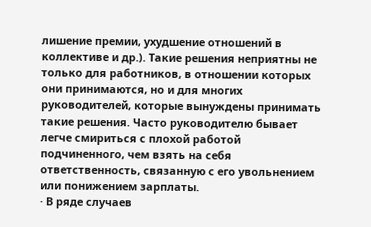лишение премии, ухудшение отношений в коллективе и др.). Такие решения неприятны не только для работников, в отношении которых они принимаются, но и для многих руководителей, которые вынуждены принимать такие решения. Часто руководителю бывает легче смириться с плохой работой подчиненного, чем взять на себя ответственность, связанную с его увольнением или понижением зарплаты.
· В ряде случаев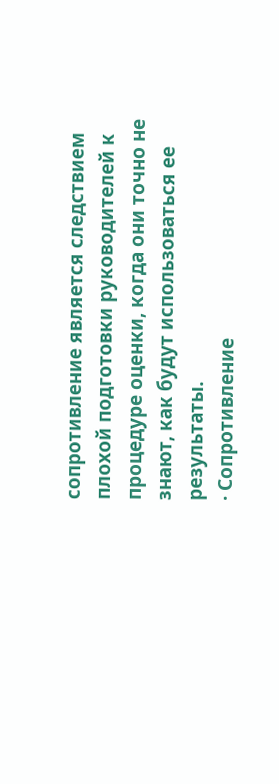сопротивление является следствием плохой подготовки руководителей к процедуре оценки, когда они точно не знают, как будут использоваться ее результаты.
· Сопротивление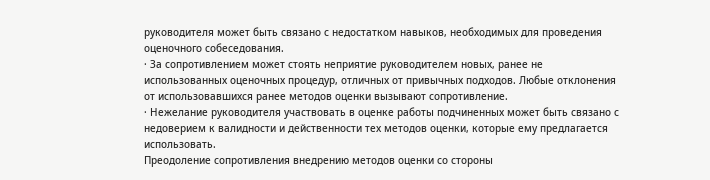руководителя может быть связано с недостатком навыков, необходимых для проведения оценочного собеседования.
· За сопротивлением может стоять неприятие руководителем новых, ранее не использованных оценочных процедур, отличных от привычных подходов. Любые отклонения от использовавшихся ранее методов оценки вызывают сопротивление.
· Нежелание руководителя участвовать в оценке работы подчиненных может быть связано с недоверием к валидности и действенности тех методов оценки, которые ему предлагается использовать.
Преодоление сопротивления внедрению методов оценки со стороны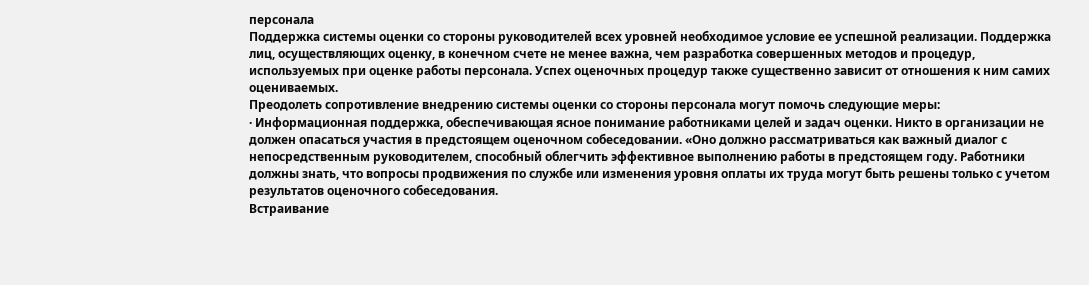персонала
Поддержка системы оценки со стороны руководителей всех уровней необходимое условие ее успешной реализации. Поддержка лиц, осуществляющих оценку, в конечном счете не менее важна, чем разработка совершенных методов и процедур, используемых при оценке работы персонала. Успех оценочных процедур также существенно зависит от отношения к ним самих оцениваемых.
Преодолеть сопротивление внедрению системы оценки со стороны персонала могут помочь следующие меры:
· Информационная поддержка, обеспечивающая ясное понимание работниками целей и задач оценки. Никто в организации не должен опасаться участия в предстоящем оценочном собеседовании. «Оно должно рассматриваться как важный диалог с непосредственным руководителем, способный облегчить эффективное выполнению работы в предстоящем году. Работники должны знать, что вопросы продвижения по службе или изменения уровня оплаты их труда могут быть решены только с учетом результатов оценочного собеседования.
Встраивание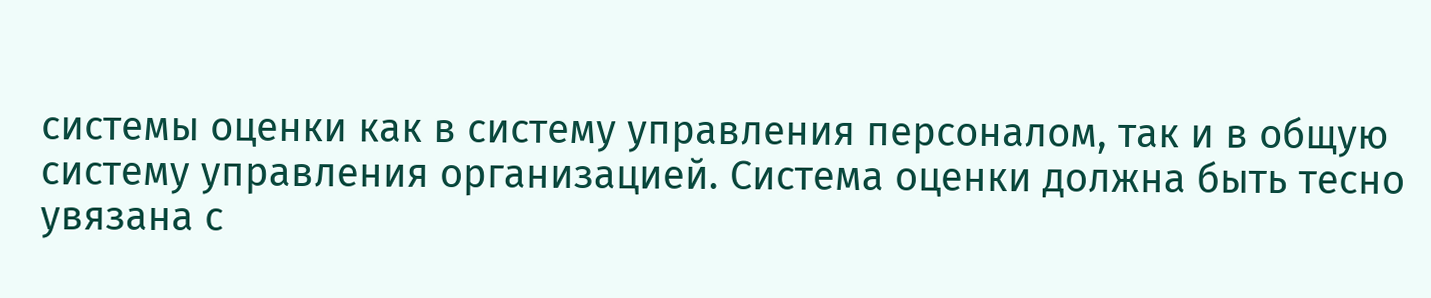системы оценки как в систему управления персоналом, так и в общую систему управления организацией. Система оценки должна быть тесно увязана с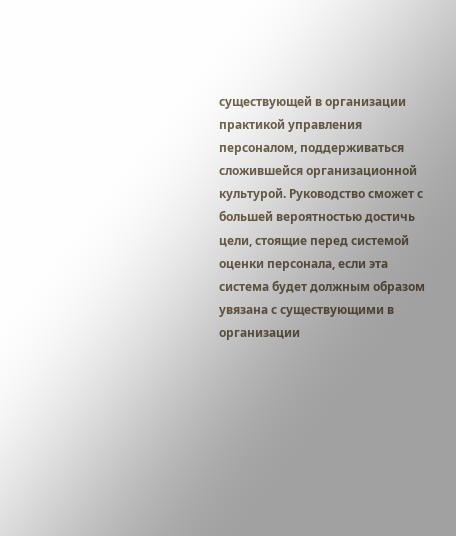существующей в организации практикой управления персоналом, поддерживаться сложившейся организационной культурой. Руководство сможет с большей вероятностью достичь цели, стоящие перед системой оценки персонала, если эта система будет должным образом увязана с существующими в организации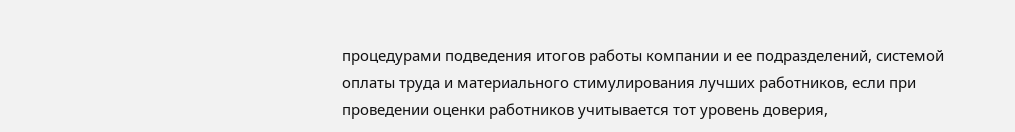процедурами подведения итогов работы компании и ее подразделений, системой оплаты труда и материального стимулирования лучших работников, если при проведении оценки работников учитывается тот уровень доверия,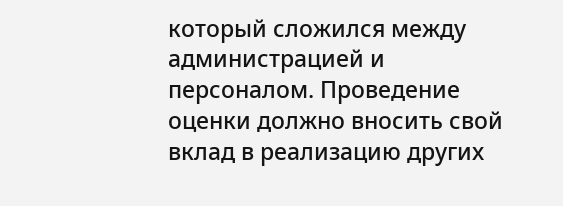который сложился между администрацией и персоналом. Проведение оценки должно вносить свой вклад в реализацию других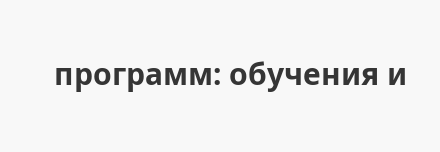программ: обучения и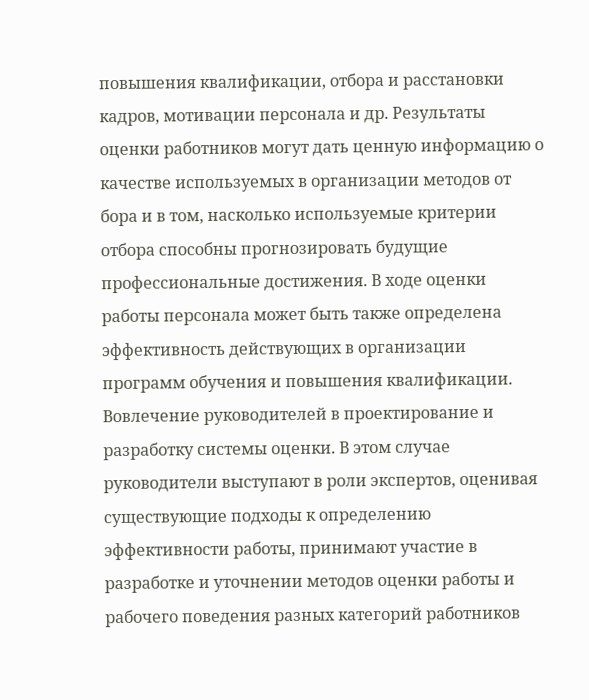повышения квалификации, отбора и расстановки кадров, мотивации персонала и др. Результаты оценки работников могут дать ценную информацию о качестве используемых в организации методов от бора и в том, насколько используемые критерии отбора способны прогнозировать будущие профессиональные достижения. В ходе оценки работы персонала может быть также определена эффективность действующих в организации программ обучения и повышения квалификации.
Вовлечение руководителей в проектирование и разработку системы оценки. В этом случае руководители выступают в роли экспертов, оценивая существующие подходы к определению эффективности работы, принимают участие в разработке и уточнении методов оценки работы и рабочего поведения разных категорий работников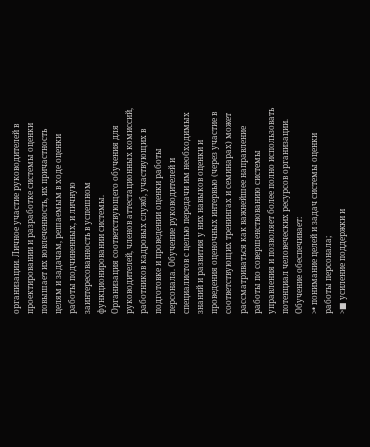организации. Личное участие руководителей в проектировании и разработке системы оценки повышает их вовлеченность, их причастность целям и задачам, решаемым в ходе оценки работы подчиненных, и личную заинтересованность в успешном функционировании системы.
Организация соответствующего обучения для руководителей, членов аттестационных комиссий, работников кадровых служб, участвующих в подготовке и проведении оценки работы персонала. Обучение руководителей и специалистов с целью передачи им необходимых знаний и развития у них навыков оценки и проведения оценочных интервью (через участие в соответствующих тренингах и семинарах) может рассматриваться как важнейшее направление работы по совершенствованию системы управления и позволяет более полно использовать потенциал человеческих ресурсов организации. Обучение обеспечивает:
>• понимание целей и задач системы оценки работы персонала;
>■ усиление поддержки и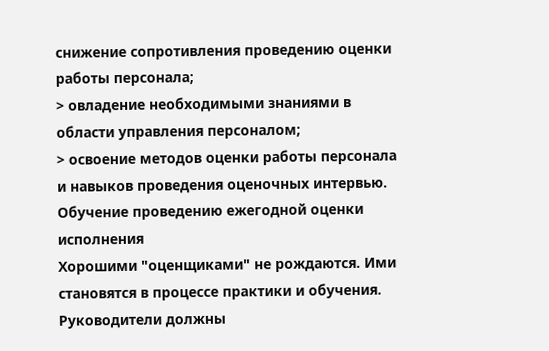снижение сопротивления проведению оценки работы персонала;
> овладение необходимыми знаниями в области управления персоналом;
> освоение методов оценки работы персонала и навыков проведения оценочных интервью.
Обучение проведению ежегодной оценки исполнения
Хорошими "оценщиками" не рождаются. Ими становятся в процессе практики и обучения. Руководители должны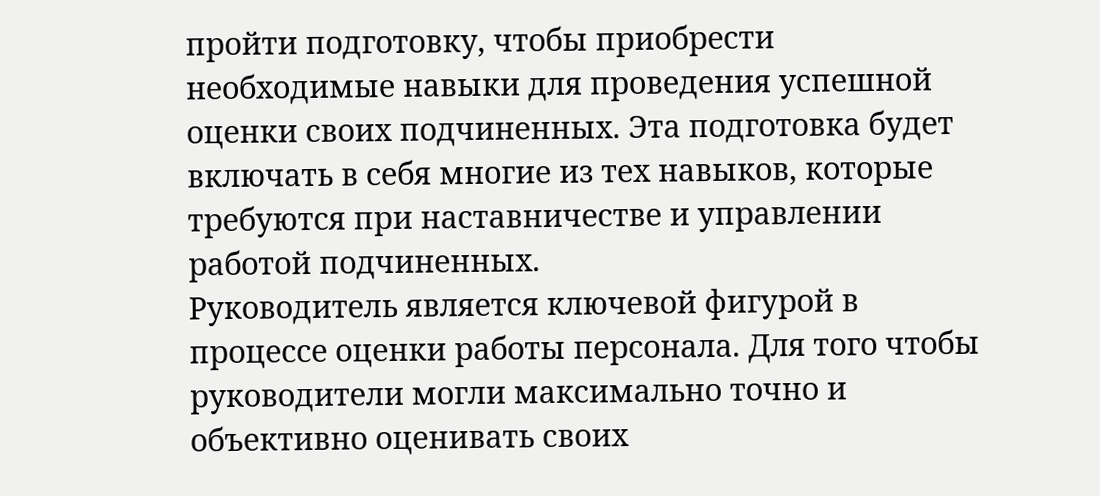пройти подготовку, чтобы приобрести необходимые навыки для проведения успешной оценки своих подчиненных. Эта подготовка будет включать в себя многие из тех навыков, которые требуются при наставничестве и управлении работой подчиненных.
Руководитель является ключевой фигурой в процессе оценки работы персонала. Для того чтобы руководители могли максимально точно и объективно оценивать своих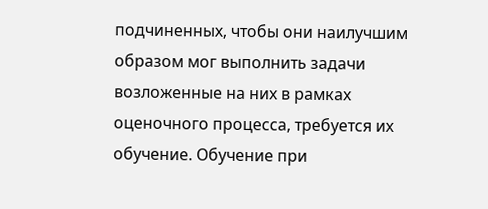подчиненных, чтобы они наилучшим образом мог выполнить задачи возложенные на них в рамках оценочного процесса, требуется их обучение. Обучение при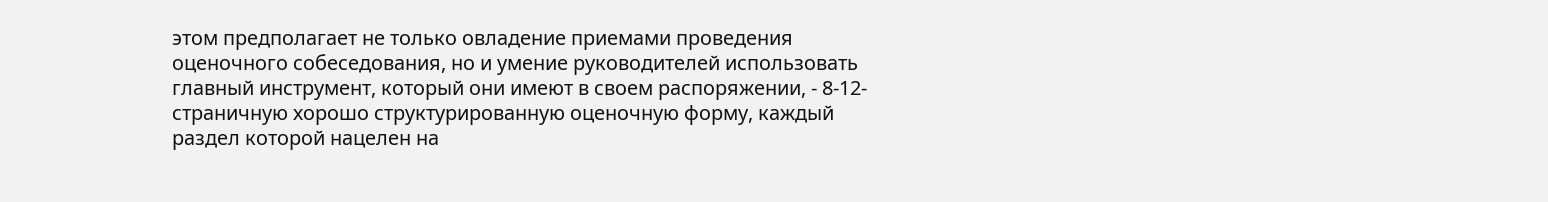этом предполагает не только овладение приемами проведения оценочного собеседования, но и умение руководителей использовать главный инструмент, который они имеют в своем распоряжении, - 8-12-страничную хорошо структурированную оценочную форму, каждый раздел которой нацелен на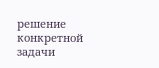решение конкретной задачи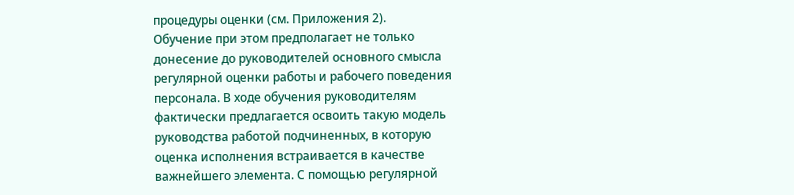процедуры оценки (см. Приложения 2).
Обучение при этом предполагает не только донесение до руководителей основного смысла регулярной оценки работы и рабочего поведения персонала. В ходе обучения руководителям фактически предлагается освоить такую модель руководства работой подчиненных, в которую оценка исполнения встраивается в качестве важнейшего элемента. С помощью регулярной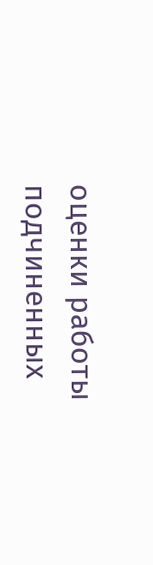оценки работы подчиненных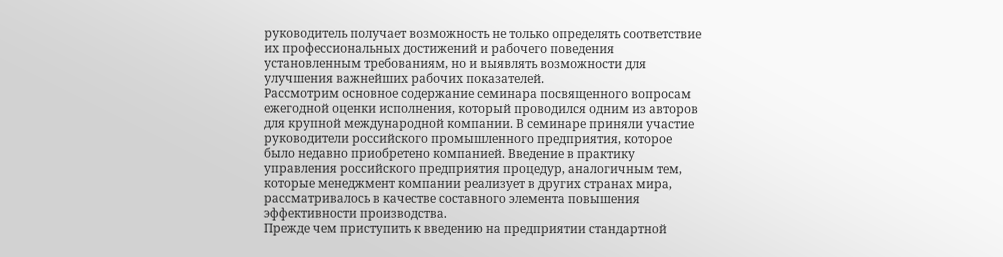руководитель получает возможность не только определять соответствие их профессиональных достижений и рабочего поведения установленным требованиям, но и выявлять возможности для улучшения важнейших рабочих показателей.
Рассмотрим основное содержание семинара посвященного вопросам ежегодной оценки исполнения, который проводился одним из авторов для крупной международной компании. В семинаре приняли участие руководители российского промышленного предприятия, которое было недавно приобретено компанией. Введение в практику управления российского предприятия процедур, аналогичным тем, которые менеджмент компании реализует в других странах мира, рассматривалось в качестве составного элемента повышения эффективности производства.
Прежде чем приступить к введению на предприятии стандартной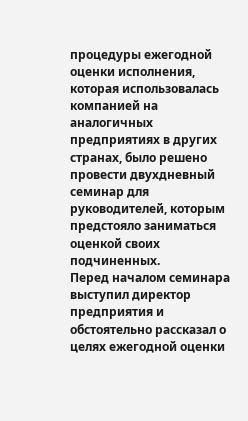процедуры ежегодной оценки исполнения, которая использовалась компанией на аналогичных предприятиях в других странах, было решено провести двухдневный семинар для руководителей, которым предстояло заниматься оценкой своих подчиненных.
Перед началом семинара выступил директор предприятия и обстоятельно рассказал о целях ежегодной оценки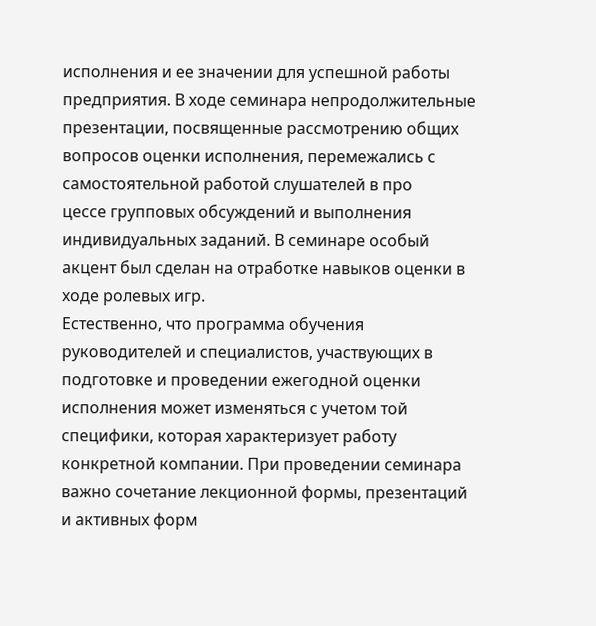исполнения и ее значении для успешной работы предприятия. В ходе семинара непродолжительные презентации, посвященные рассмотрению общих вопросов оценки исполнения, перемежались с самостоятельной работой слушателей в про
цессе групповых обсуждений и выполнения индивидуальных заданий. В семинаре особый акцент был сделан на отработке навыков оценки в ходе ролевых игр.
Естественно, что программа обучения руководителей и специалистов, участвующих в подготовке и проведении ежегодной оценки исполнения может изменяться с учетом той специфики, которая характеризует работу конкретной компании. При проведении семинара важно сочетание лекционной формы, презентаций и активных форм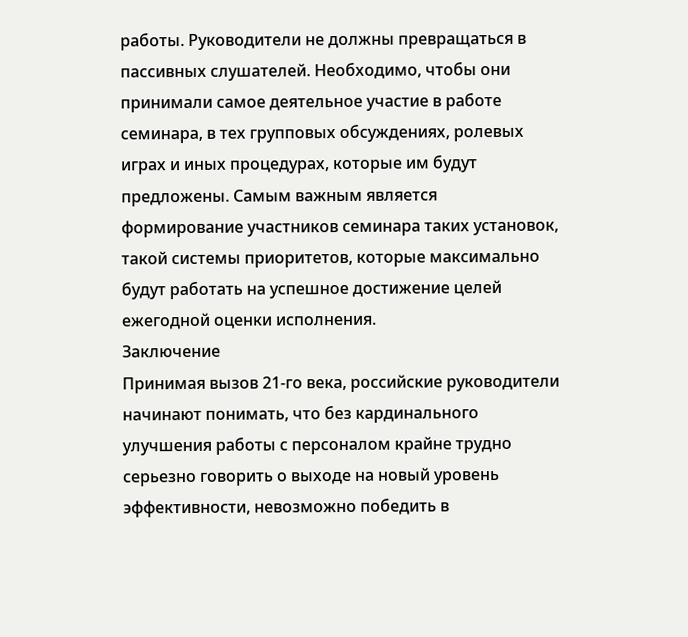работы. Руководители не должны превращаться в пассивных слушателей. Необходимо, чтобы они принимали самое деятельное участие в работе семинара, в тех групповых обсуждениях, ролевых играх и иных процедурах, которые им будут предложены. Самым важным является формирование участников семинара таких установок, такой системы приоритетов, которые максимально будут работать на успешное достижение целей ежегодной оценки исполнения.
Заключение
Принимая вызов 21-го века, российские руководители начинают понимать, что без кардинального улучшения работы с персоналом крайне трудно серьезно говорить о выходе на новый уровень эффективности, невозможно победить в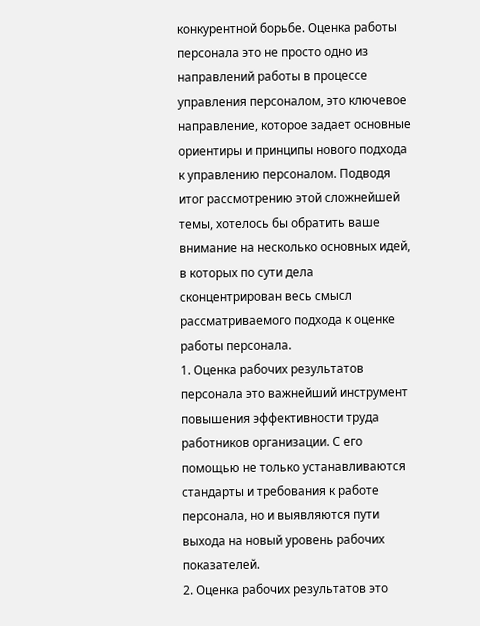конкурентной борьбе. Оценка работы персонала это не просто одно из направлений работы в процессе управления персоналом, это ключевое направление, которое задает основные ориентиры и принципы нового подхода к управлению персоналом. Подводя итог рассмотрению этой сложнейшей темы, хотелось бы обратить ваше внимание на несколько основных идей, в которых по сути дела сконцентрирован весь смысл рассматриваемого подхода к оценке работы персонала.
1. Оценка рабочих результатов персонала это важнейший инструмент повышения эффективности труда работников организации. С его помощью не только устанавливаются стандарты и требования к работе персонала, но и выявляются пути выхода на новый уровень рабочих показателей.
2. Оценка рабочих результатов это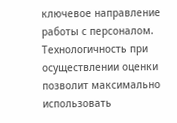ключевое направление работы с персоналом. Технологичность при осуществлении оценки позволит максимально использовать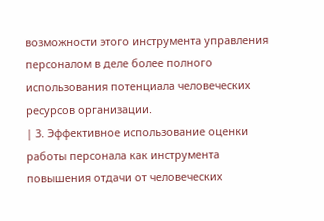возможности этого инструмента управления персоналом в деле более полного использования потенциала человеческих ресурсов организации.
| 3. Эффективное использование оценки работы персонала как инструмента повышения отдачи от человеческих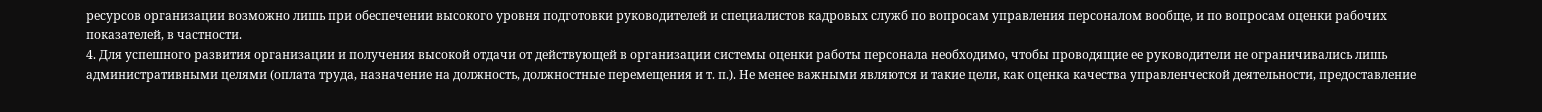ресурсов организации возможно лишь при обеспечении высокого уровня подготовки руководителей и специалистов кадровых служб по вопросам управления персоналом вообще, и по вопросам оценки рабочих показателей, в частности.
4. Для успешного развития организации и получения высокой отдачи от действующей в организации системы оценки работы персонала необходимо, чтобы проводящие ее руководители не ограничивались лишь административными целями (оплата труда, назначение на должность, должностные перемещения и т. п.). Не менее важными являются и такие цели, как оценка качества управленческой деятельности, предоставление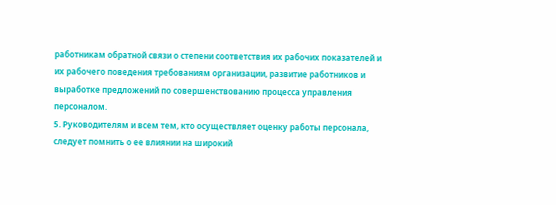работникам обратной связи о степени соответствия их рабочих показателей и их рабочего поведения требованиям организации, развитие работников и выработке предложений по совершенствованию процесса управления персоналом.
5. Руководителям и всем тем, кто осуществляет оценку работы персонала, следует помнить о ее влиянии на широкий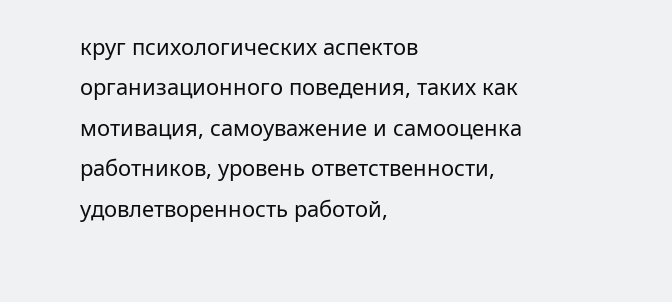круг психологических аспектов организационного поведения, таких как мотивация, самоуважение и самооценка работников, уровень ответственности, удовлетворенность работой,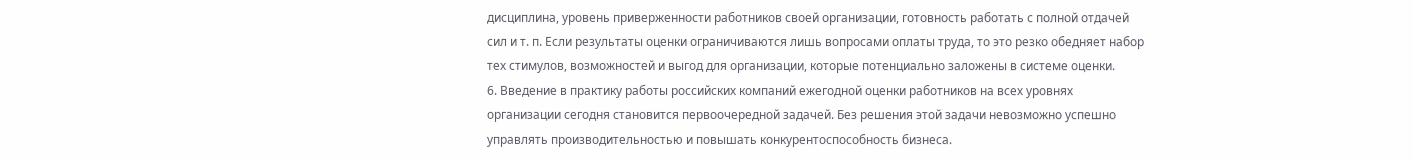дисциплина, уровень приверженности работников своей организации, готовность работать с полной отдачей сил и т. п. Если результаты оценки ограничиваются лишь вопросами оплаты труда, то это резко обедняет набор тех стимулов, возможностей и выгод для организации, которые потенциально заложены в системе оценки.
6. Введение в практику работы российских компаний ежегодной оценки работников на всех уровнях организации сегодня становится первоочередной задачей. Без решения этой задачи невозможно успешно управлять производительностью и повышать конкурентоспособность бизнеса.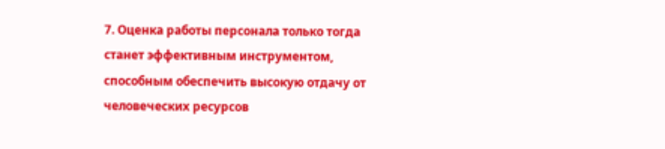7. Оценка работы персонала только тогда станет эффективным инструментом, способным обеспечить высокую отдачу от человеческих ресурсов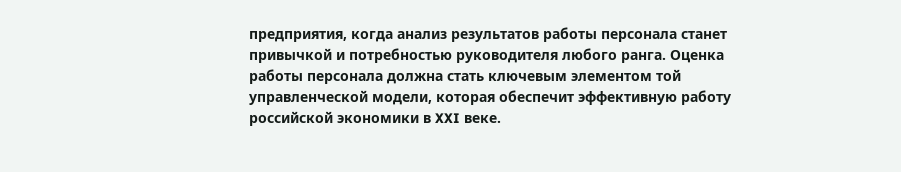предприятия, когда анализ результатов работы персонала станет привычкой и потребностью руководителя любого ранга. Оценка работы персонала должна стать ключевым элементом той управленческой модели, которая обеспечит эффективную работу российской экономики в XXI веке.